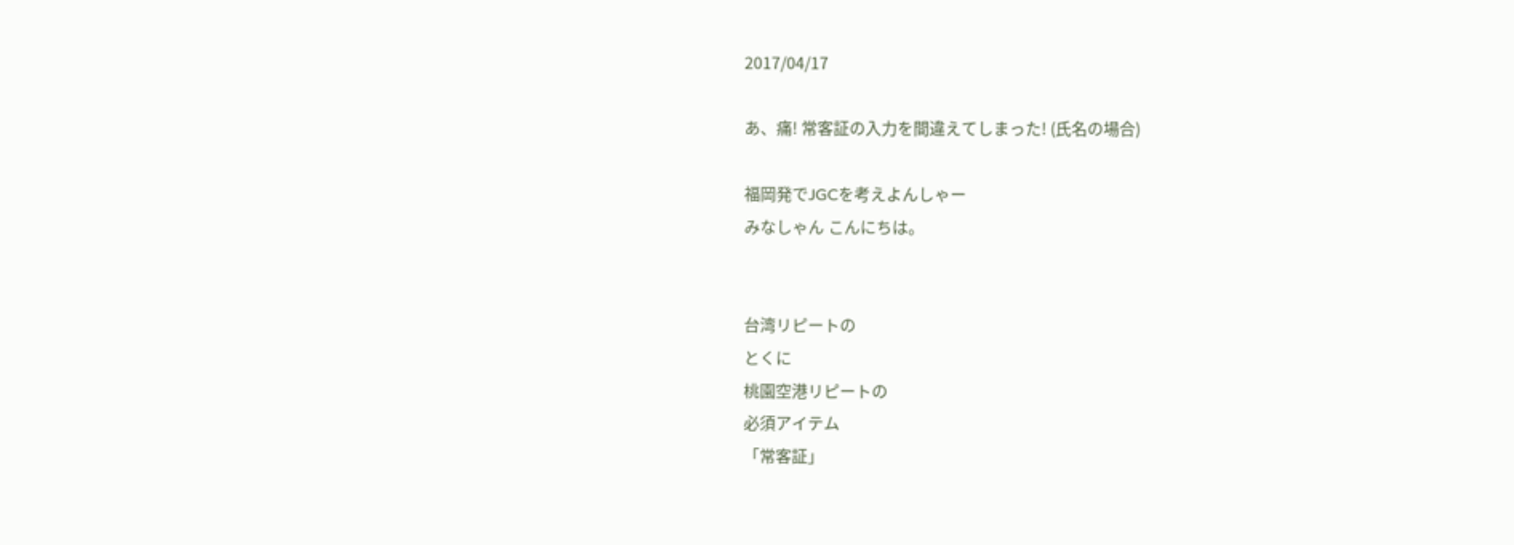2017/04/17

あ、痛! 常客証の入力を間違えてしまった! (氏名の場合)

福岡発でJGCを考えよんしゃー
みなしゃん こんにちは。


台湾リピートの
とくに
桃園空港リピートの
必須アイテム
「常客証」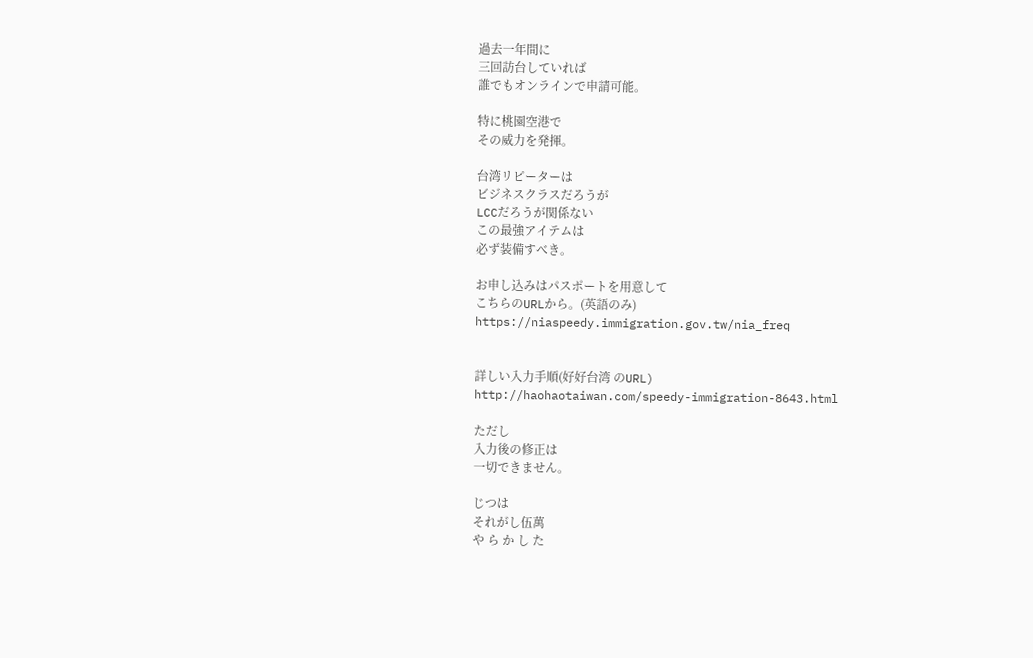過去一年間に
三回訪台していれば
誰でもオンラインで申請可能。

特に桃園空港で
その威力を発揮。

台湾リピーターは
ビジネスクラスだろうが
LCCだろうが関係ない
この最強アイテムは
必ず装備すべき。

お申し込みはパスポートを用意して
こちらのURLから。(英語のみ)
https://niaspeedy.immigration.gov.tw/nia_freq


詳しい入力手順(好好台湾 のURL)
http://haohaotaiwan.com/speedy-immigration-8643.html

ただし
入力後の修正は
一切できません。

じつは
それがし伍萬
や ら か し た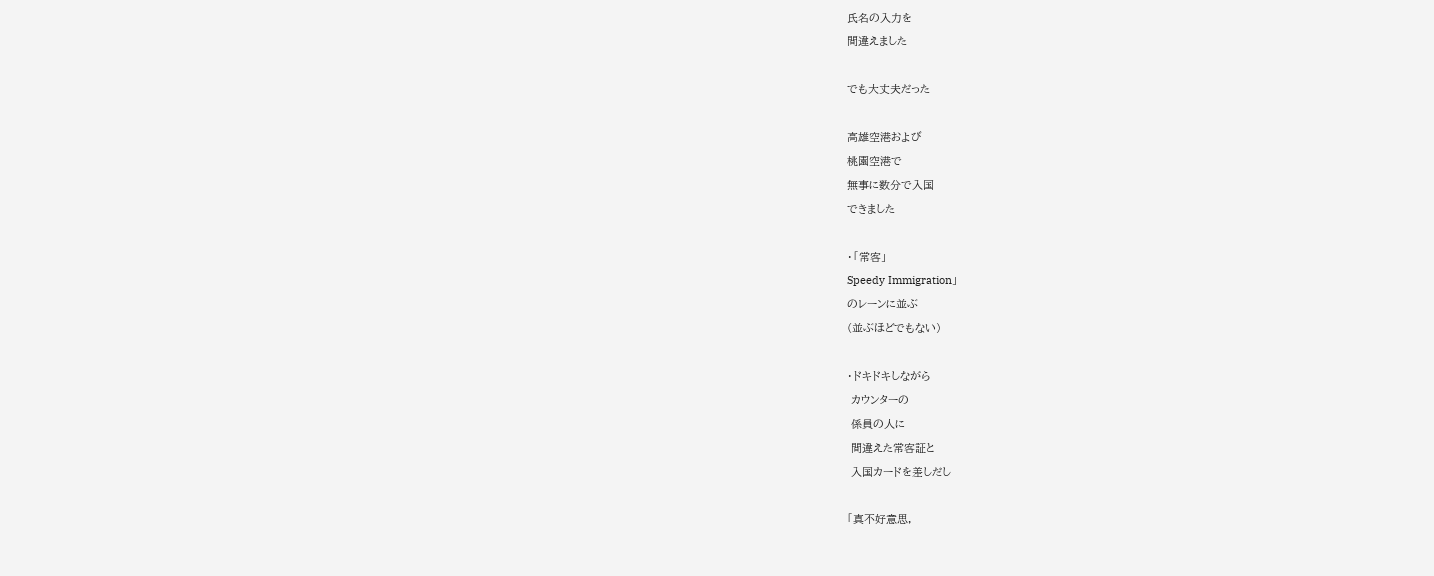氏名の入力を
間違えました

でも大丈夫だった

高雄空港および
桃園空港で
無事に数分で入国
できました

・「常客」
Speedy Immigration」
のレーンに並ぶ
(並ぶほどでもない)

・ドキドキしながら
 カウンターの
 係員の人に
 間違えた常客証と
 入国カードを差しだし

「真不好意思,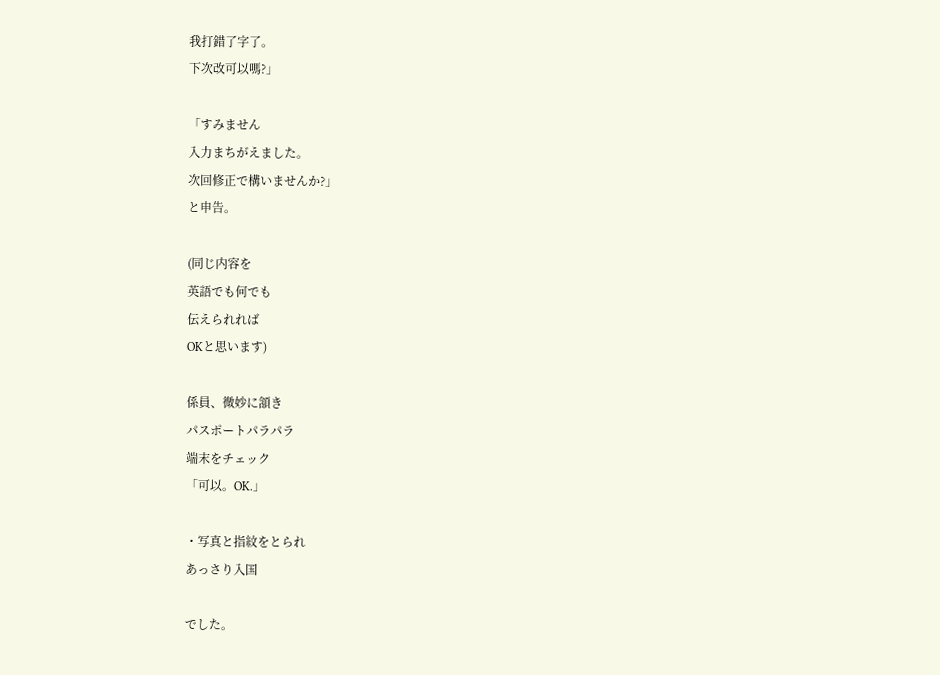我打錯了字了。
下次改可以嗎?」

「すみません
入力まちがえました。
次回修正で構いませんか?」
と申告。

(同じ内容を
英語でも何でも
伝えられれば
OKと思います)

係員、微妙に頷き
パスポートパラパラ
端末をチェック
「可以。OK.」

・写真と指紋をとられ
あっさり入国

でした。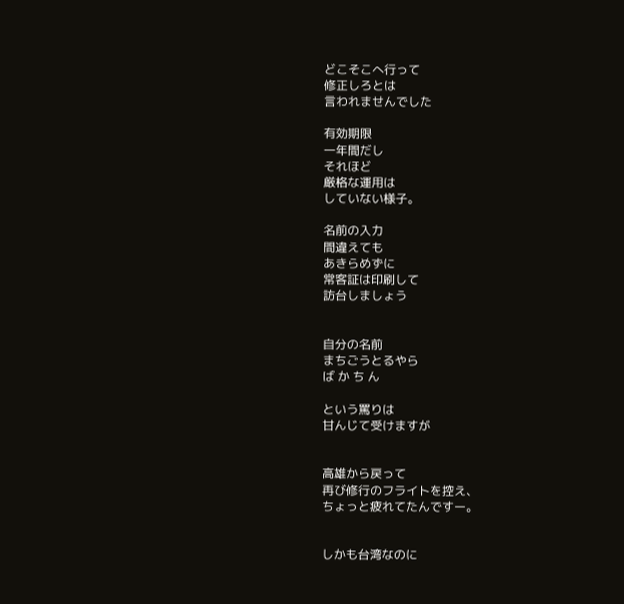どこそこへ行って
修正しろとは
言われませんでした

有効期限
一年間だし
それほど
厳格な運用は
していない様子。

名前の入力
間違えても
あきらめずに
常客証は印刷して
訪台しましょう


自分の名前
まちごうとるやら
ば か ち ん

という罵りは
甘んじて受けますが


高雄から戻って
再び修行のフライトを控え、
ちょっと疲れてたんですー。


しかも台湾なのに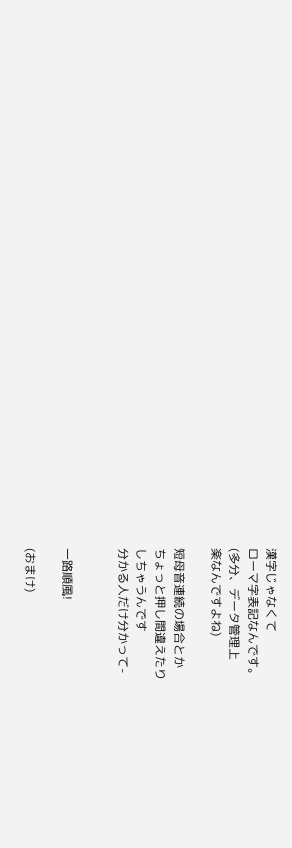漢字じゃなくて
ローマ字表記なんです。
(多分、データ管理上
楽なんですよね)

短母音連続の場合とか
ちょっと押し間違えたり
しちゃうんです
分かる人だけ分かって-


一路順風!

(おまけ)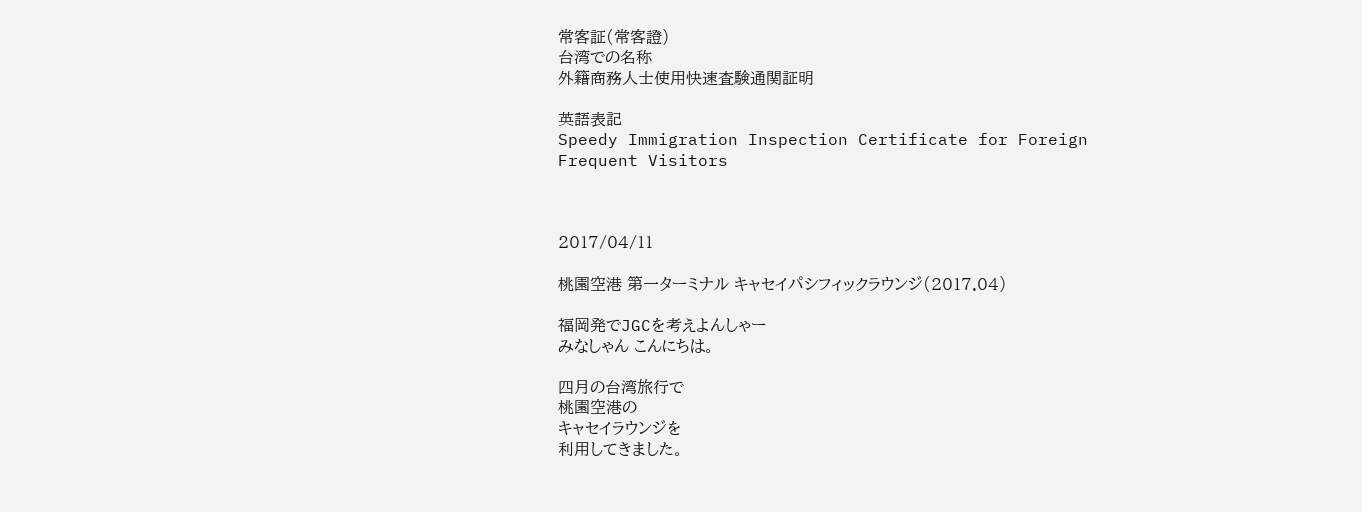常客証(常客證)
台湾での名称
外籍商務人士使用快速査験通関証明

英語表記
Speedy Immigration Inspection Certificate for Foreign Frequent Visitors



2017/04/11

桃園空港 第一ターミナル キャセイパシフィックラウンジ(2017.04)

福岡発でJGCを考えよんしゃー
みなしゃん こんにちは。

四月の台湾旅行で
桃園空港の
キャセイラウンジを
利用してきました。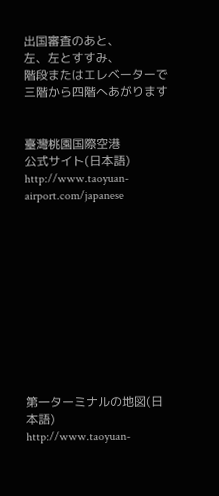出国審査のあと、
左、左とすすみ、
階段またはエレベーターで
三階から四階へあがります


臺灣桃園国際空港
公式サイト(日本語)
http://www.taoyuan-airport.com/japanese











第一ターミナルの地図(日本語)
http://www.taoyuan-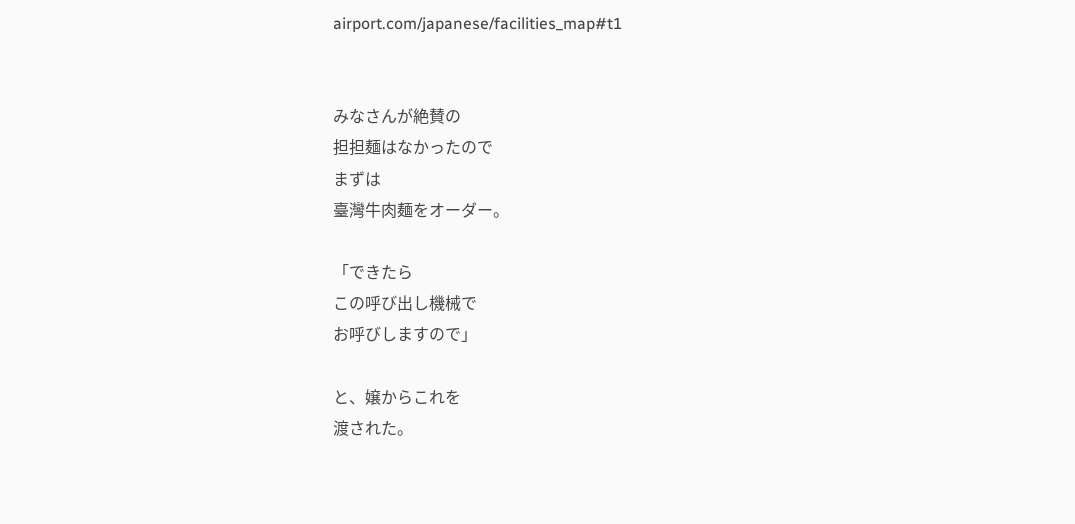airport.com/japanese/facilities_map#t1


みなさんが絶賛の
担担麺はなかったので
まずは
臺灣牛肉麺をオーダー。

「できたら
この呼び出し機械で
お呼びしますので」

と、嬢からこれを
渡された。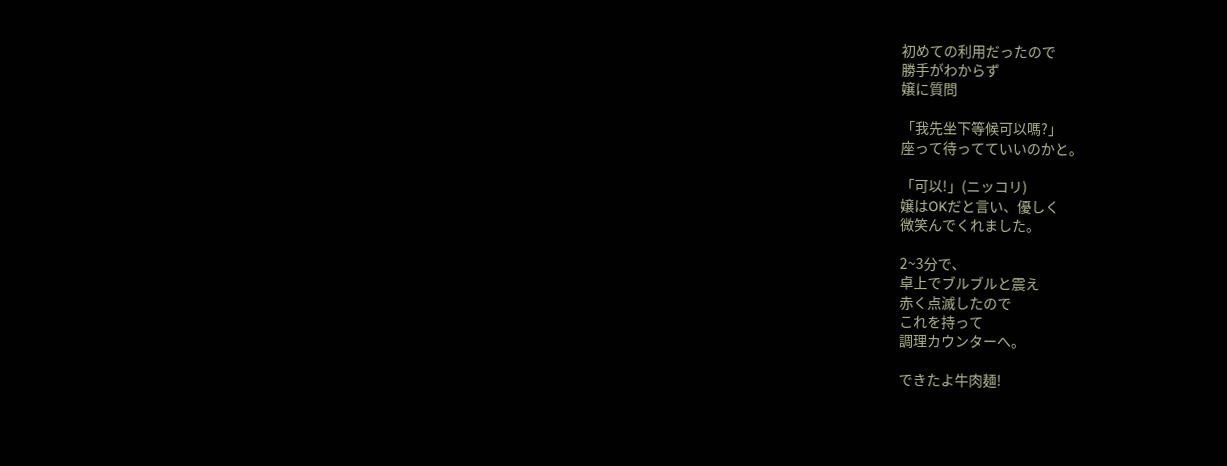初めての利用だったので
勝手がわからず
嬢に質問

「我先坐下等候可以嗎?」
座って待ってていいのかと。

「可以!」(ニッコリ)
嬢はOKだと言い、優しく
微笑んでくれました。

2~3分で、
卓上でブルブルと震え
赤く点滅したので
これを持って
調理カウンターへ。

できたよ牛肉麺!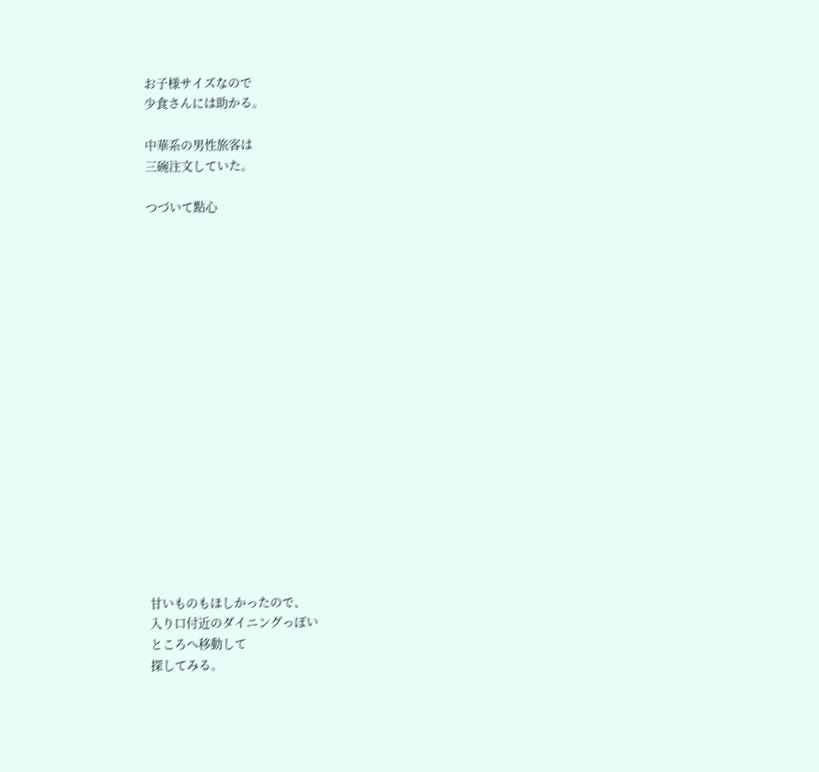お子様サイズなので
少食さんには助かる。

中華系の男性旅客は
三碗注文していた。

つづいて點心


















甘いものもほしかったので、
入り口付近のダイニングっぽい
ところへ移動して
探してみる。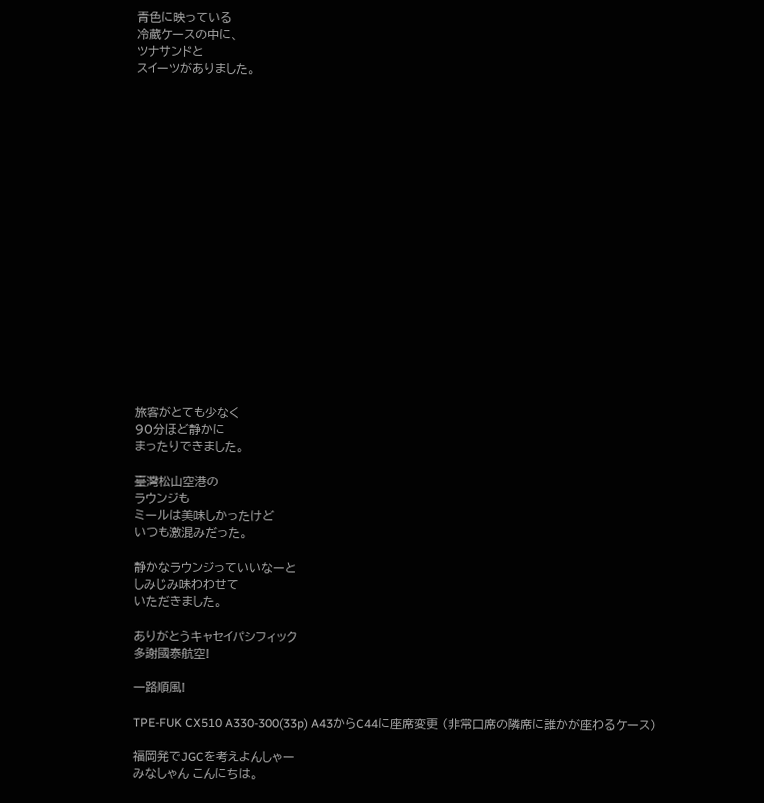青色に映っている
冷蔵ケースの中に、
ツナサンドと
スイーツがありました。



















旅客がとても少なく
90分ほど静かに
まったりできました。

臺灣松山空港の
ラウンジも
ミールは美味しかったけど
いつも激混みだった。

静かなラウンジっていいなーと
しみじみ味わわせて
いただきました。

ありがとうキャセイパシフィック
多謝國泰航空!

一路順風!

TPE-FUK CX510 A330-300(33p) A43からC44に座席変更 (非常口席の隣席に誰かが座わるケース)

福岡発でJGCを考えよんしゃー
みなしゃん こんにちは。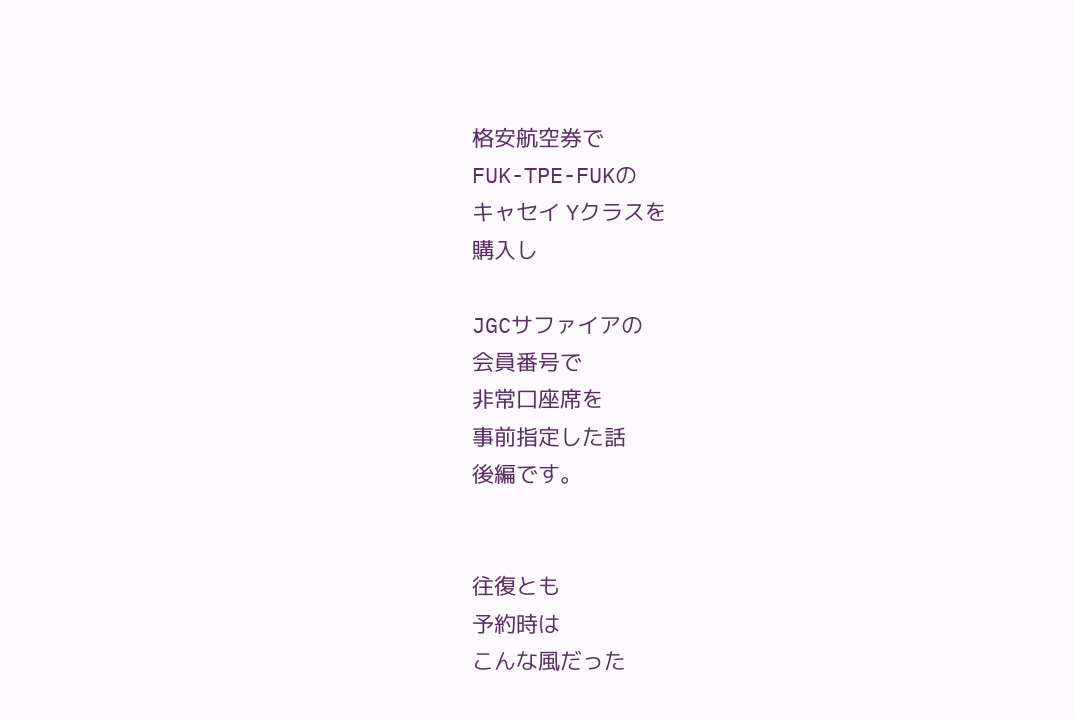格安航空券で
FUK-TPE-FUKの
キャセイ Yクラスを
購入し

JGCサファイアの
会員番号で
非常口座席を
事前指定した話
後編です。


往復とも
予約時は
こんな風だった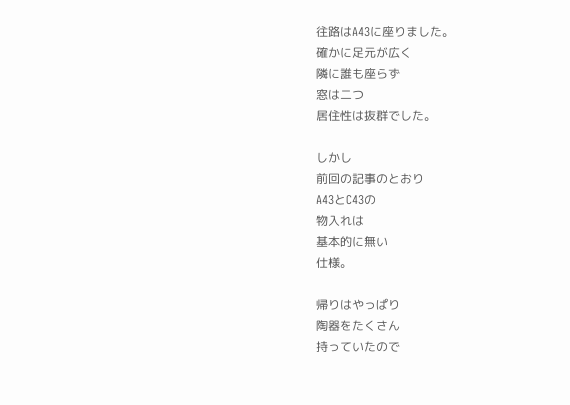往路はA43に座りました。
確かに足元が広く
隣に誰も座らず
窓は二つ
居住性は抜群でした。

しかし
前回の記事のとおり
A43とC43の
物入れは
基本的に無い
仕様。

帰りはやっぱり
陶器をたくさん
持っていたので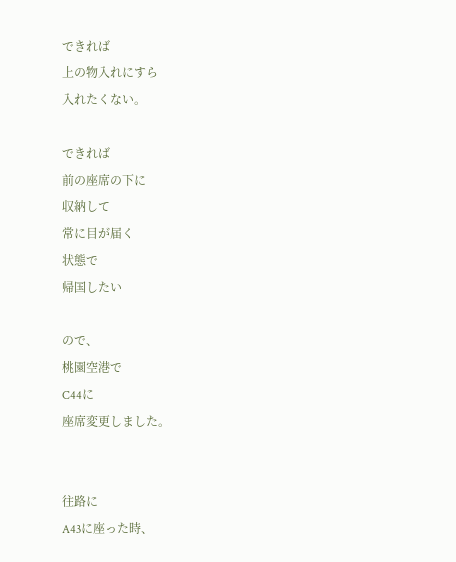できれば
上の物入れにすら
入れたくない。

できれば
前の座席の下に
収納して
常に目が届く
状態で
帰国したい

ので、
桃園空港で
C44に
座席変更しました。


往路に
A43に座った時、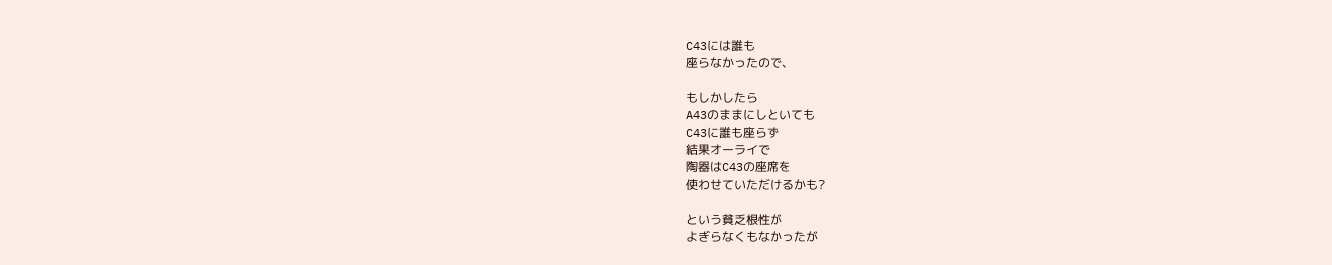C43には誰も
座らなかったので、

もしかしたら
A43のままにしといても
C43に誰も座らず
結果オーライで
陶器はC43の座席を
使わせていただけるかも?

という貧乏根性が
よぎらなくもなかったが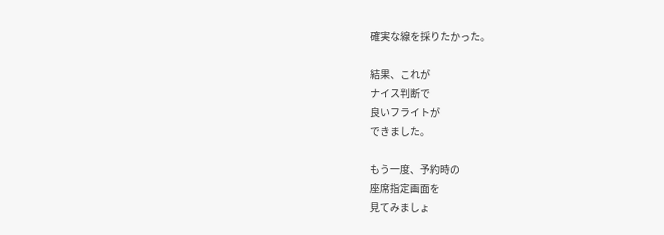確実な線を採りたかった。

結果、これが
ナイス判断で
良いフライトが
できました。

もう一度、予約時の
座席指定画面を
見てみましょ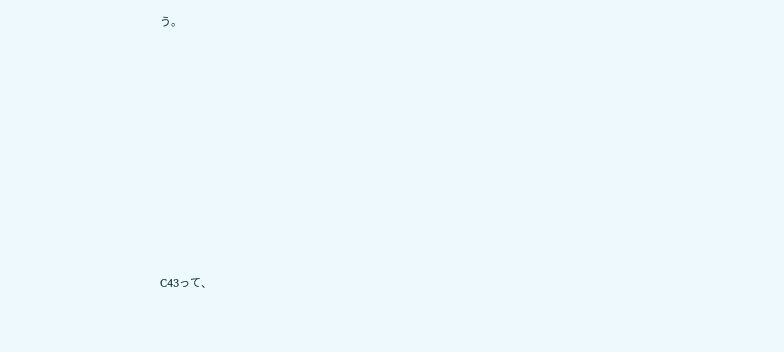う。














C43って、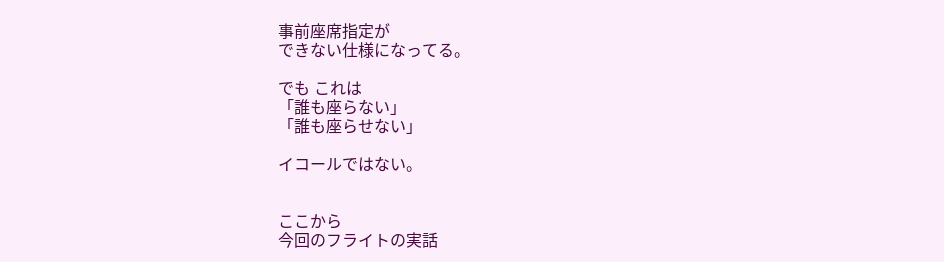事前座席指定が
できない仕様になってる。

でも これは
「誰も座らない」
「誰も座らせない」

イコールではない。


ここから
今回のフライトの実話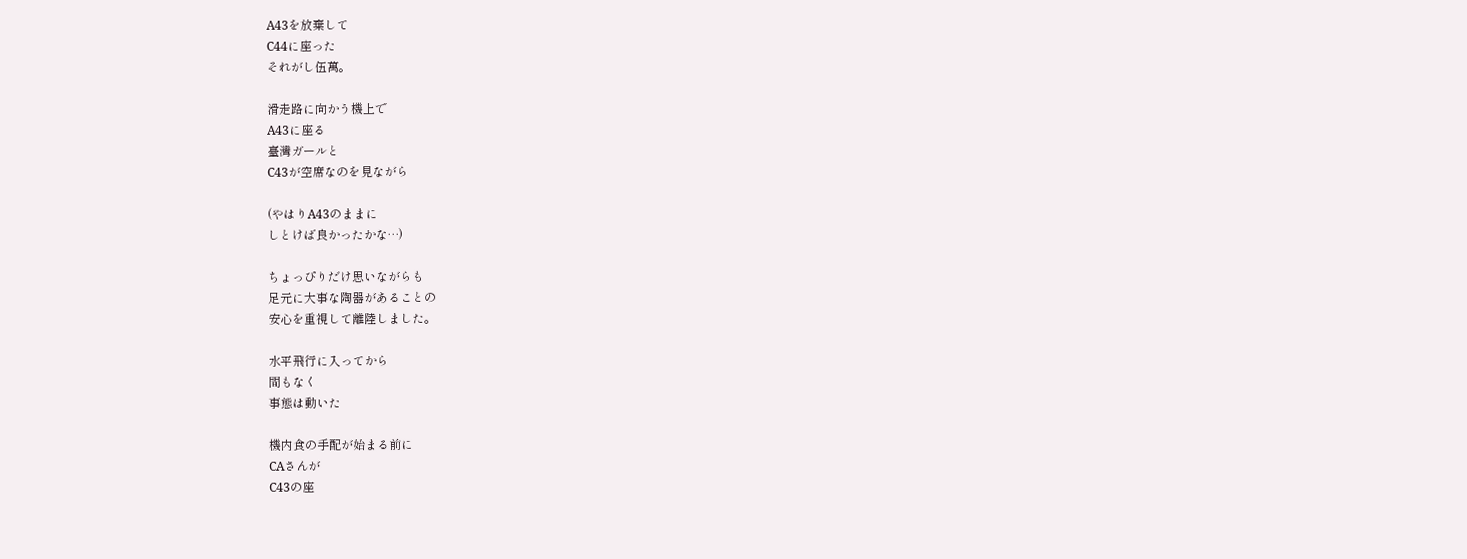A43を放棄して
C44に座った
それがし伍萬。

滑走路に向かう機上で
A43に座る
臺灣ガールと
C43が空席なのを見ながら

(やはりA43のままに
しとけば良かったかな…)

ちょっぴりだけ思いながらも
足元に大事な陶器があることの
安心を重視して離陸しました。

水平飛行に入ってから
間もなく
事態は動いた

機内食の手配が始まる前に
CAさんが
C43の座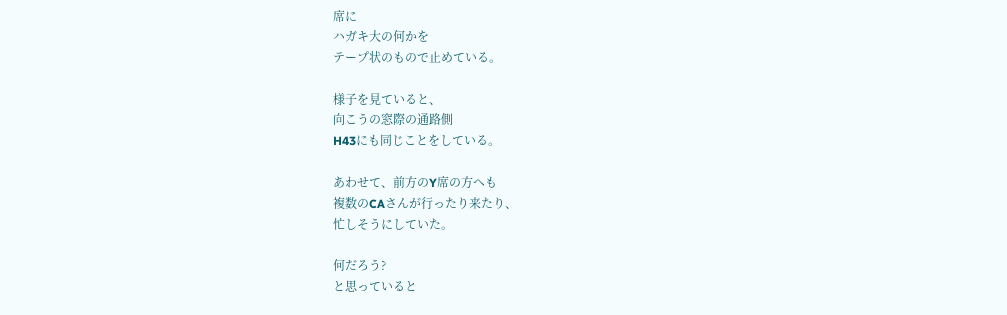席に
ハガキ大の何かを
テープ状のもので止めている。

様子を見ていると、
向こうの窓際の通路側
H43にも同じことをしている。

あわせて、前方のY席の方へも
複数のCAさんが行ったり来たり、
忙しそうにしていた。

何だろう?
と思っていると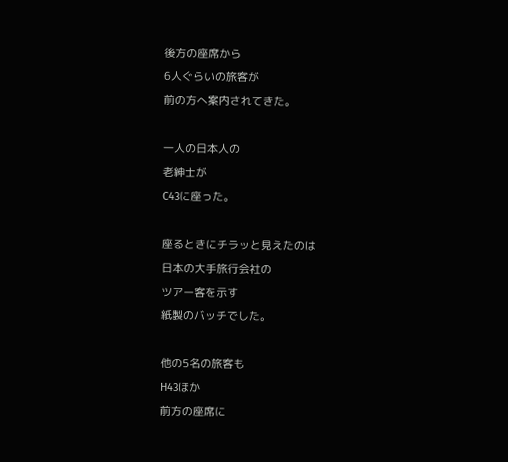後方の座席から
6人ぐらいの旅客が
前の方へ案内されてきた。

一人の日本人の
老紳士が
C43に座った。

座るときにチラッと見えたのは
日本の大手旅行会社の
ツアー客を示す
紙製のバッチでした。

他の5名の旅客も
H43ほか
前方の座席に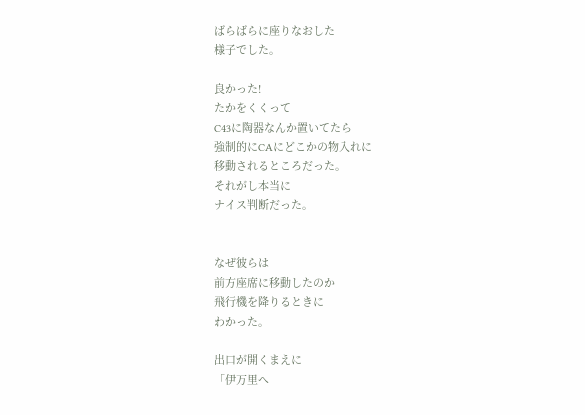ばらばらに座りなおした
様子でした。

良かった!
たかをくくって
C43に陶器なんか置いてたら
強制的にCAにどこかの物入れに
移動されるところだった。
それがし本当に
ナイス判断だった。


なぜ彼らは
前方座席に移動したのか
飛行機を降りるときに
わかった。

出口が開くまえに
「伊万里へ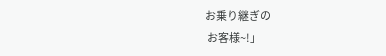お乗り継ぎの
 お客様~!」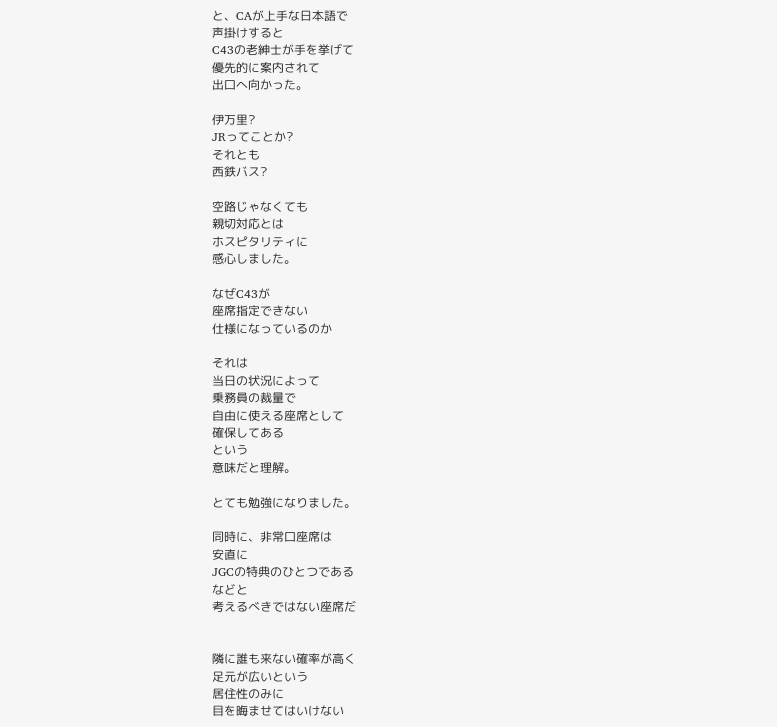と、CAが上手な日本語で
声掛けすると
C43の老紳士が手を挙げて
優先的に案内されて
出口へ向かった。

伊万里?
JRってことか?
それとも
西鉄バス?

空路じゃなくても
親切対応とは
ホスピタリティに
感心しました。

なぜC43が
座席指定できない
仕様になっているのか

それは
当日の状況によって
乗務員の裁量で
自由に使える座席として
確保してある
という
意味だと理解。

とても勉強になりました。

同時に、非常口座席は
安直に
JGCの特典のひとつである
などと
考えるべきではない座席だ


隣に誰も来ない確率が高く
足元が広いという
居住性のみに
目を晦ませてはいけない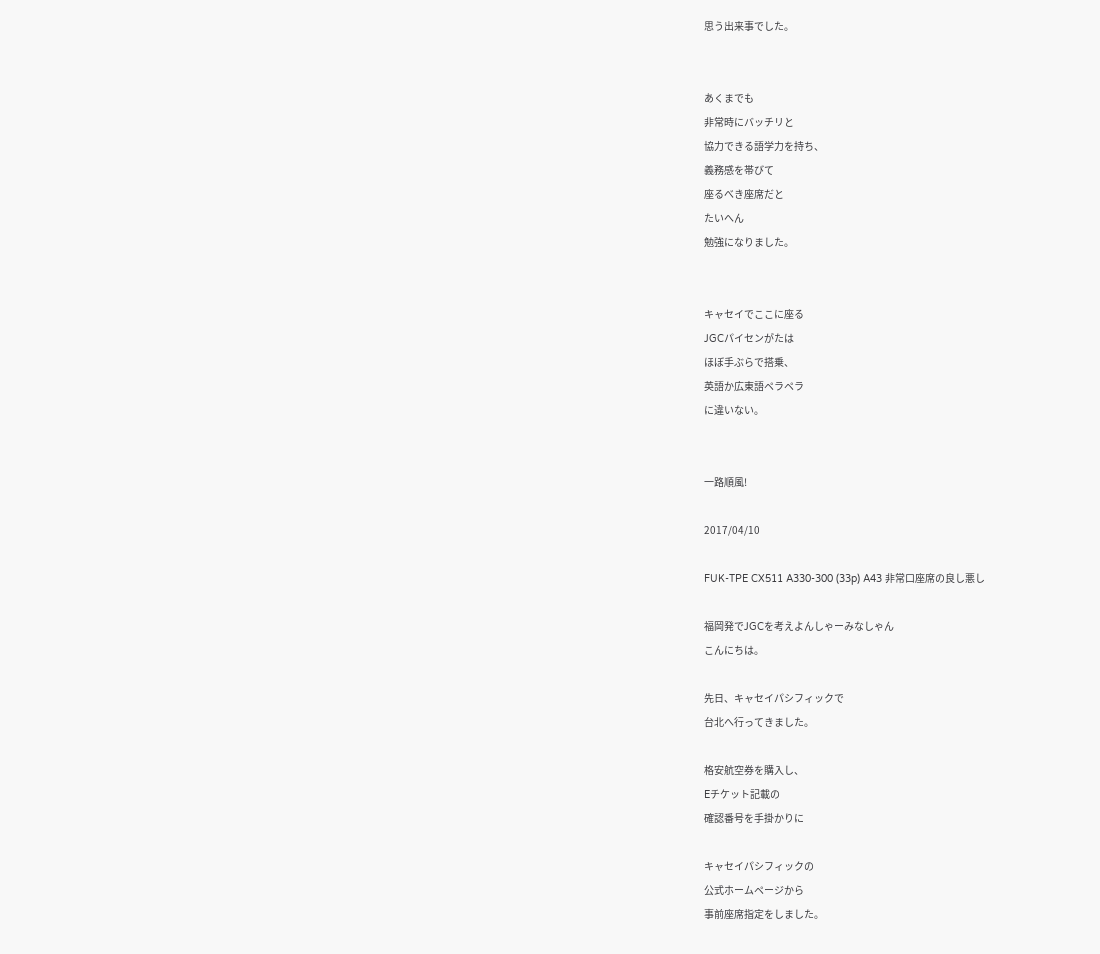思う出来事でした。


あくまでも
非常時にバッチリと
協力できる語学力を持ち、
義務感を帯びて
座るべき座席だと
たいへん
勉強になりました。


キャセイでここに座る
JGCパイセンがたは
ほぼ手ぶらで搭乗、
英語か広東語ペラペラ
に違いない。


一路順風!

2017/04/10

FUK-TPE CX511 A330-300 (33p) A43 非常口座席の良し悪し

福岡発でJGCを考えよんしゃーみなしゃん
こんにちは。

先日、キャセイパシフィックで
台北へ行ってきました。

格安航空券を購入し、
Eチケット記載の
確認番号を手掛かりに

キャセイパシフィックの
公式ホームページから
事前座席指定をしました。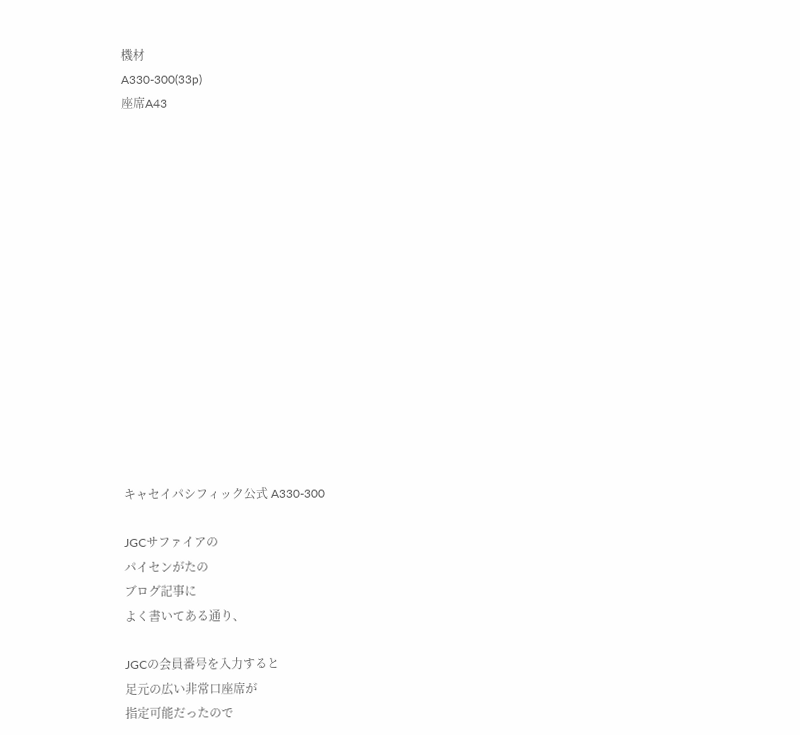機材
A330-300(33p)
座席A43















キャセイパシフィック公式 A330-300

JGCサファイアの
パイセンがたの
ブログ記事に
よく書いてある通り、

JGCの会員番号を入力すると
足元の広い非常口座席が
指定可能だったので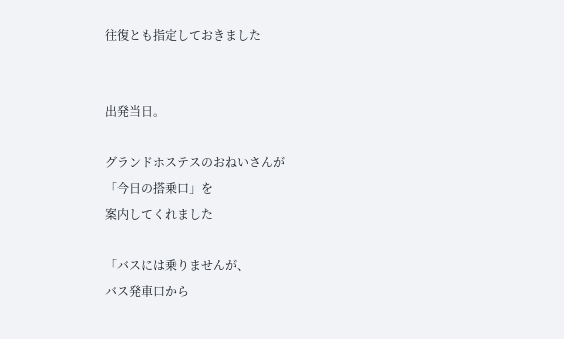往復とも指定しておきました


出発当日。

グランドホステスのおねいさんが
「今日の搭乗口」を
案内してくれました

「バスには乗りませんが、
バス発車口から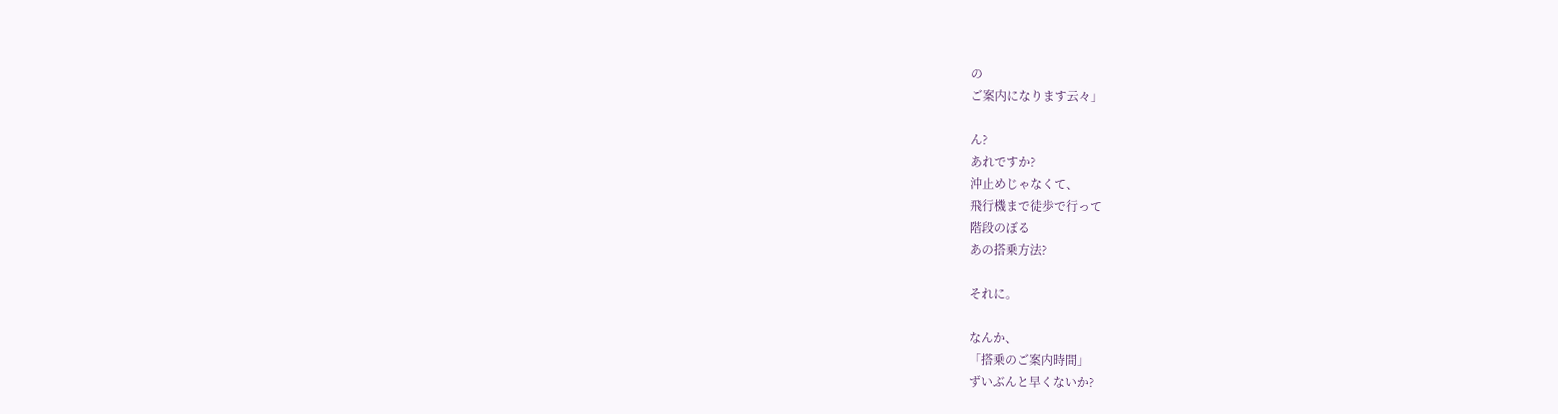の
ご案内になります云々」

ん?
あれですか?
沖止めじゃなくて、
飛行機まで徒歩で行って
階段のぼる
あの搭乗方法?

それに。

なんか、
「搭乗のご案内時間」
ずいぶんと早くないか?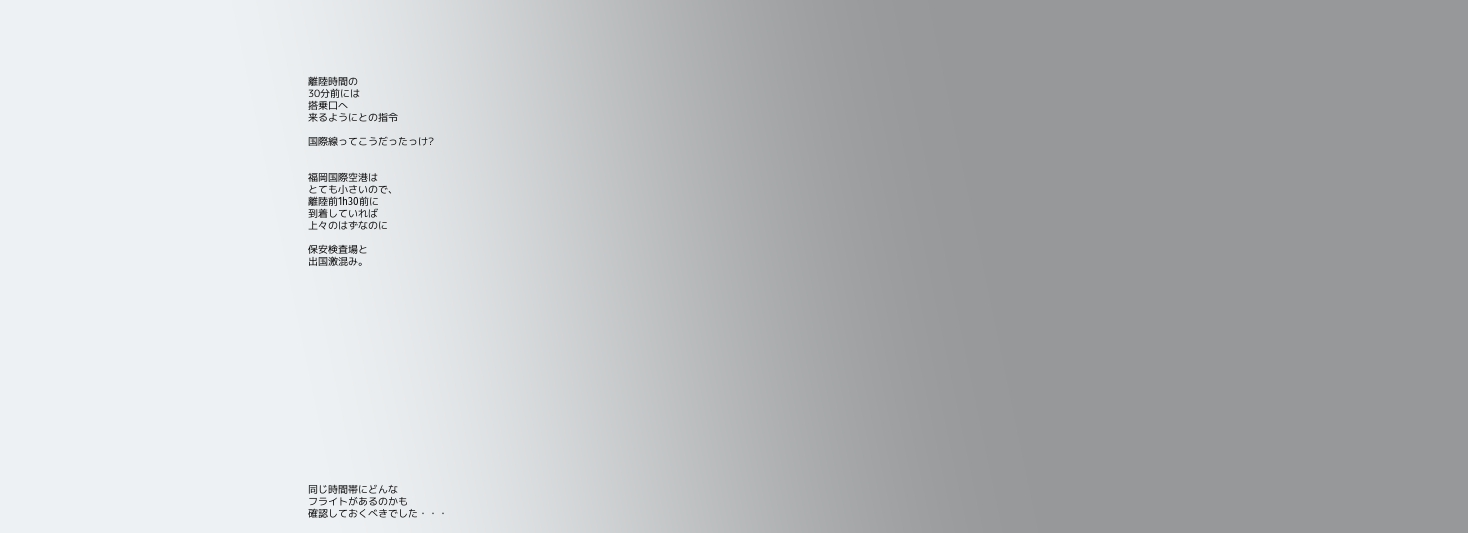離陸時間の
30分前には
搭乗口へ
来るようにとの指令

国際線ってこうだったっけ?


福岡国際空港は
とても小さいので、
離陸前1h30前に
到着していれば
上々のはずなのに

保安検査場と
出国激混み。


















同じ時間帯にどんな
フライトがあるのかも
確認しておくべきでした・・・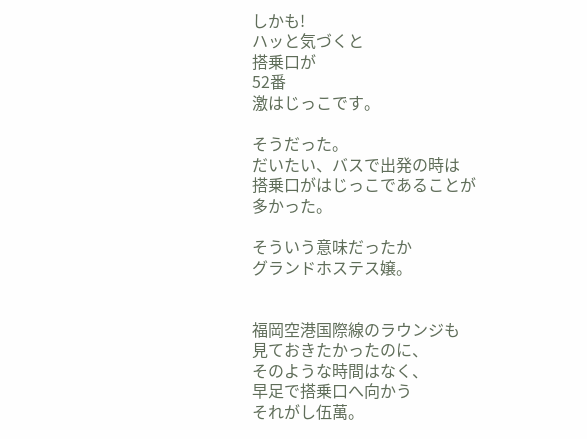しかも!
ハッと気づくと
搭乗口が
52番
激はじっこです。

そうだった。
だいたい、バスで出発の時は
搭乗口がはじっこであることが
多かった。

そういう意味だったか
グランドホステス嬢。


福岡空港国際線のラウンジも
見ておきたかったのに、
そのような時間はなく、
早足で搭乗口へ向かう
それがし伍萬。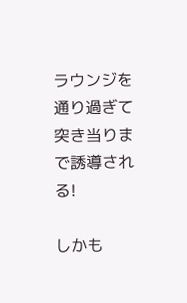ラウンジを通り過ぎて
突き当りまで誘導される!

しかも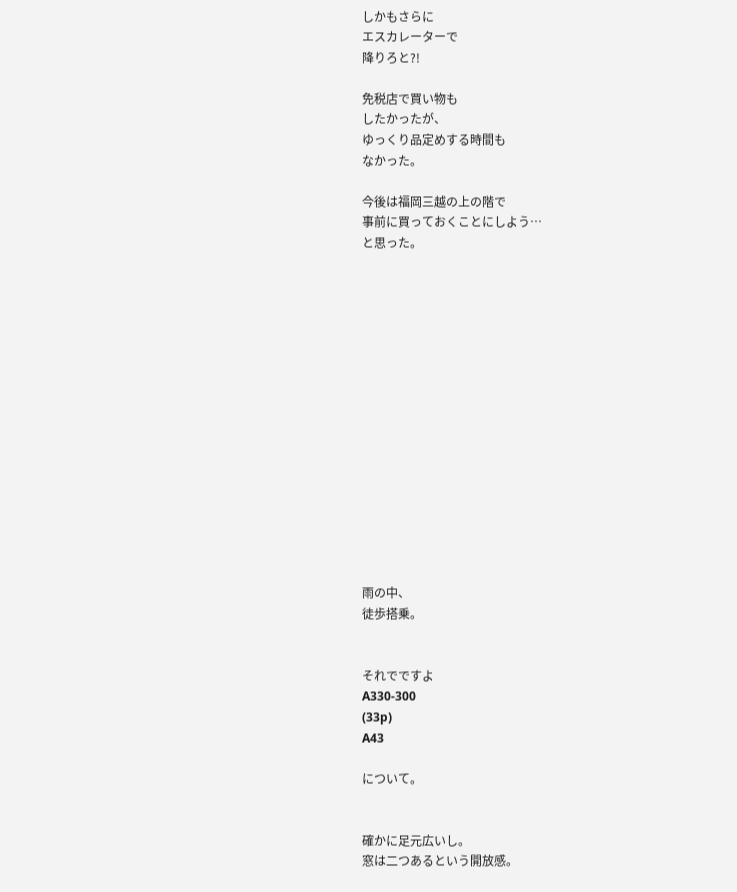しかもさらに
エスカレーターで
降りろと?!

免税店で買い物も
したかったが、
ゆっくり品定めする時間も
なかった。

今後は福岡三越の上の階で
事前に買っておくことにしよう…
と思った。
















雨の中、
徒歩搭乗。


それでですよ
A330-300
(33p)
A43

について。


確かに足元広いし。
窓は二つあるという開放感。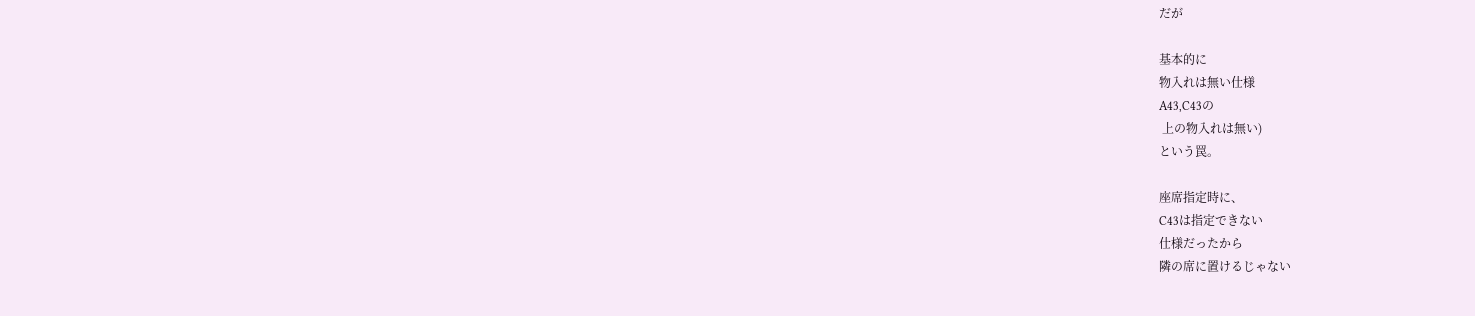だが

基本的に
物入れは無い仕様
A43,C43の
 上の物入れは無い)
という罠。

座席指定時に、
C43は指定できない
仕様だったから
隣の席に置けるじゃない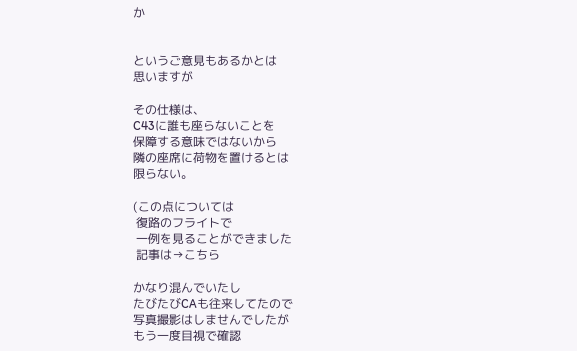か


というご意見もあるかとは
思いますが

その仕様は、
C43に誰も座らないことを
保障する意味ではないから
隣の座席に荷物を置けるとは
限らない。

(この点については
 復路のフライトで
 一例を見ることができました
 記事は→こちら

かなり混んでいたし
たびたびCAも往来してたので
写真撮影はしませんでしたが
もう一度目視で確認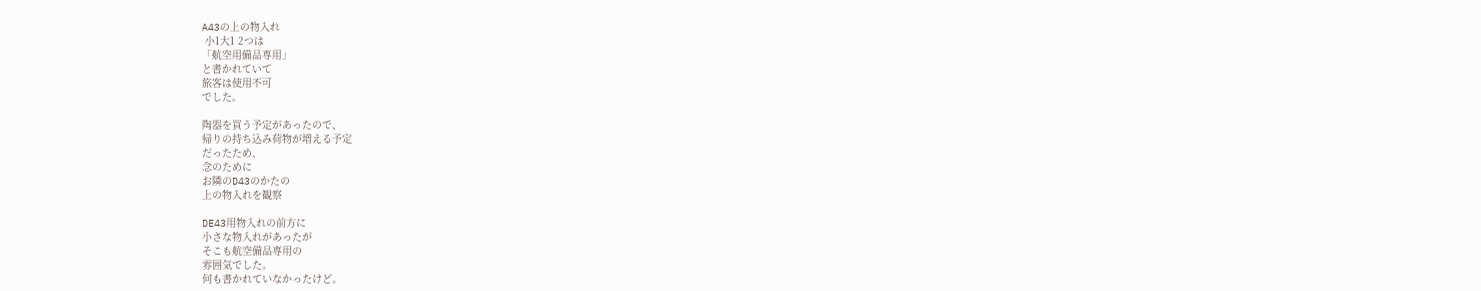A43の上の物入れ
 小1大1 2つは
「航空用備品専用」
と書かれていて
旅客は使用不可
でした。

陶器を買う予定があったので、
帰りの持ち込み荷物が増える予定
だったため、
念のために
お隣のD43のかたの
上の物入れを観察

DE43用物入れの前方に
小さな物入れがあったが
そこも航空備品専用の
雰囲気でした。
何も書かれていなかったけど。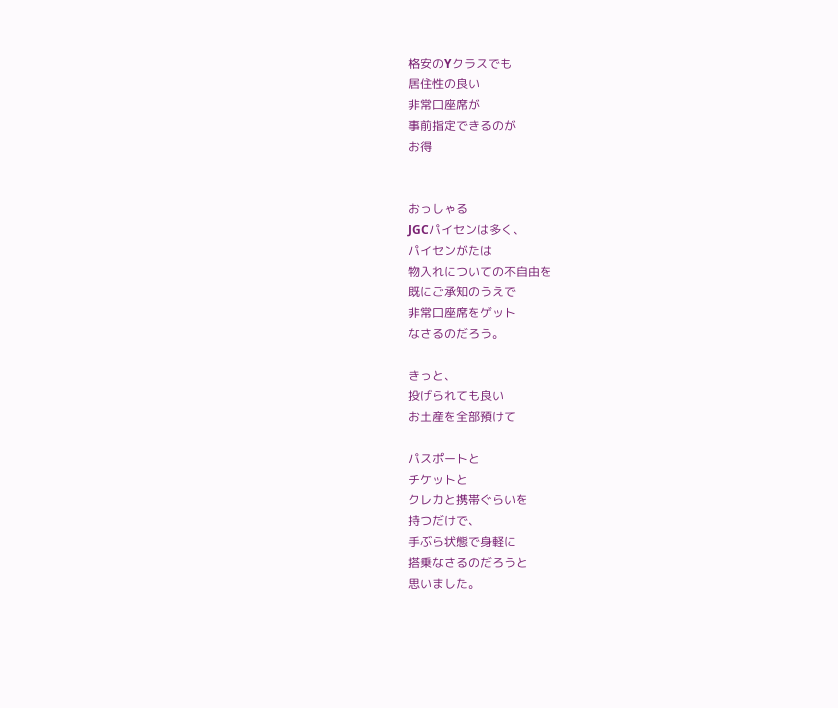格安のYクラスでも
居住性の良い
非常口座席が
事前指定できるのが
お得


おっしゃる
JGCパイセンは多く、
パイセンがたは
物入れについての不自由を
既にご承知のうえで
非常口座席をゲット
なさるのだろう。

きっと、
投げられても良い
お土産を全部預けて

パスポートと
チケットと
クレカと携帯ぐらいを
持つだけで、
手ぶら状態で身軽に
搭乗なさるのだろうと
思いました。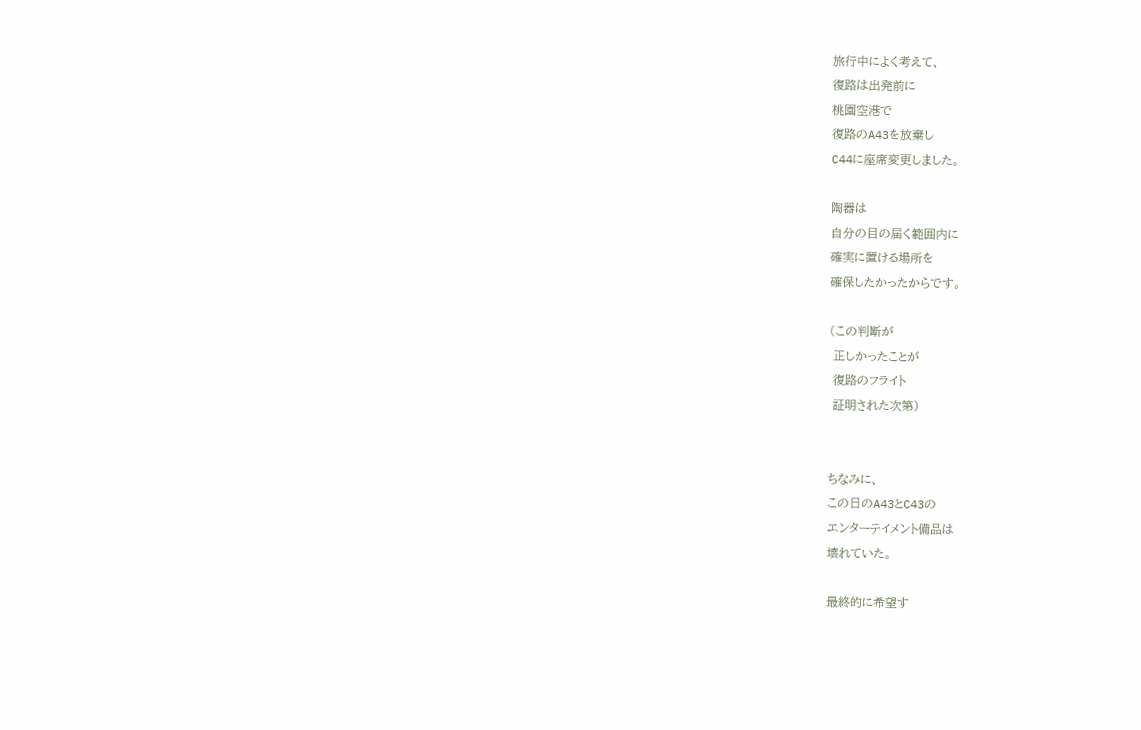旅行中によく考えて、
復路は出発前に
桃園空港で
復路のA43を放棄し
C44に座席変更しました。

陶器は
自分の目の届く範囲内に
確実に置ける場所を
確保したかったからです。

(この判断が
 正しかったことが
 復路のフライト
 証明された次第)


ちなみに、
この日のA43とC43の
エンターテイメント備品は
壊れていた。

最終的に希望す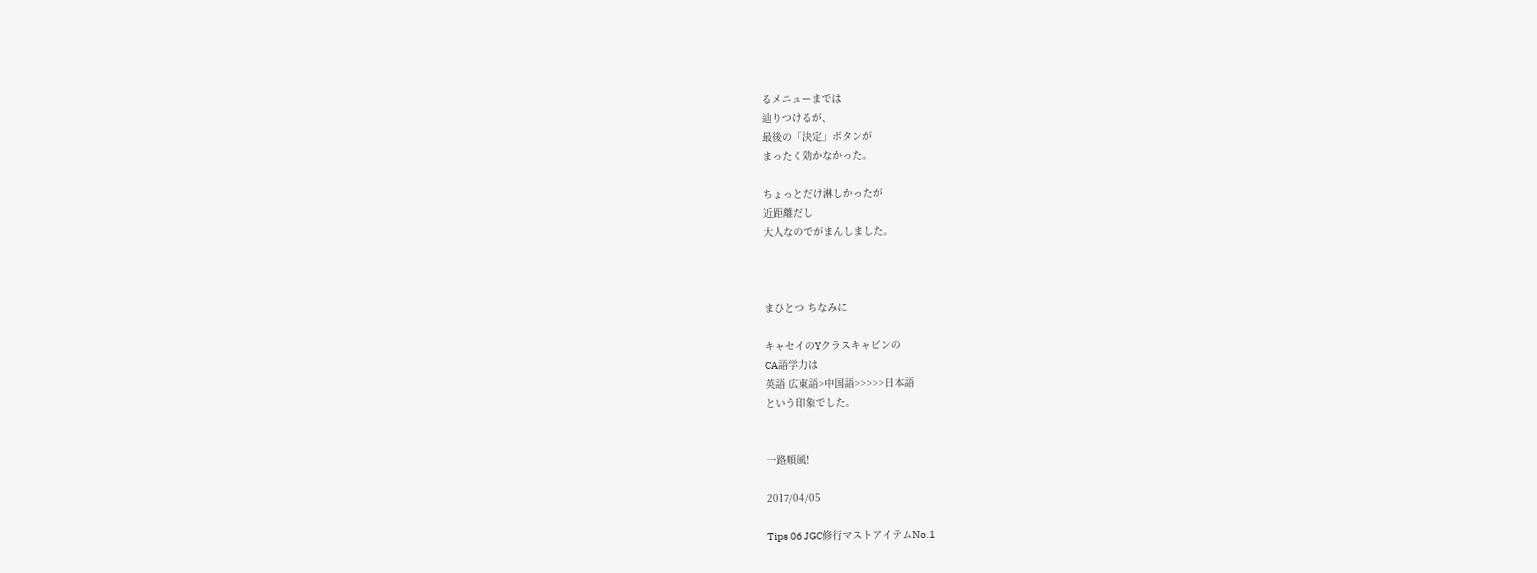るメニューまでは
辿りつけるが、
最後の「決定」ボタンが
まったく効かなかった。

ちょっとだけ淋しかったが
近距離だし
大人なのでがまんしました。



まひとつ ちなみに

キャセイのYクラスキャビンの
CA語学力は
英語 広東語>中国語>>>>>日本語
という印象でした。


一路順風!

2017/04/05

Tips 06 JGC修行マストアイテムNo.1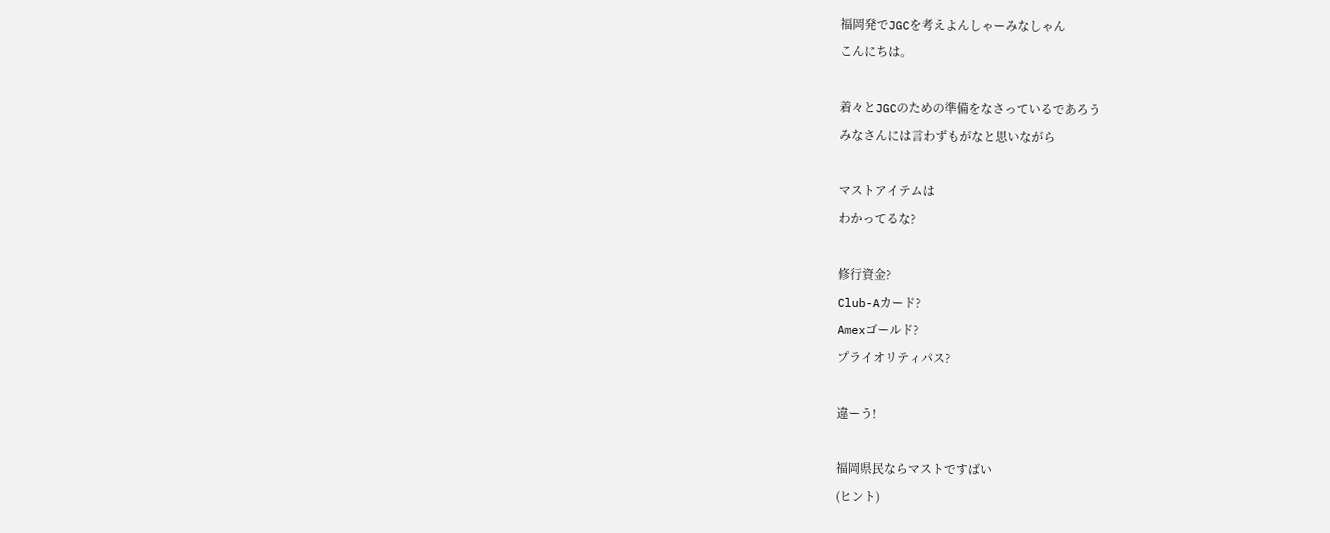福岡発でJGCを考えよんしゃーみなしゃん
こんにちは。

着々とJGCのための準備をなさっているであろう
みなさんには言わずもがなと思いながら

マストアイテムは
わかってるな?

修行資金?
Club-Aカード?
Amexゴールド?
プライオリティパス?

違ーう!

福岡県民ならマストですばい
(ヒント)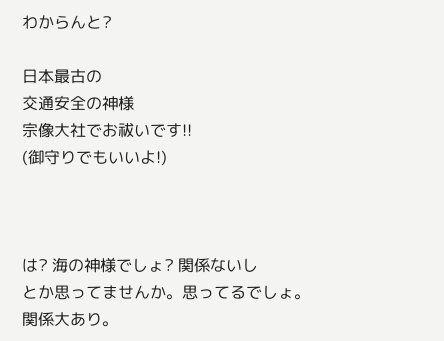わからんと?

日本最古の
交通安全の神様
宗像大社でお祓いです!!
(御守りでもいいよ!)



は? 海の神様でしょ? 関係ないし
とか思ってませんか。思ってるでしょ。
関係大あり。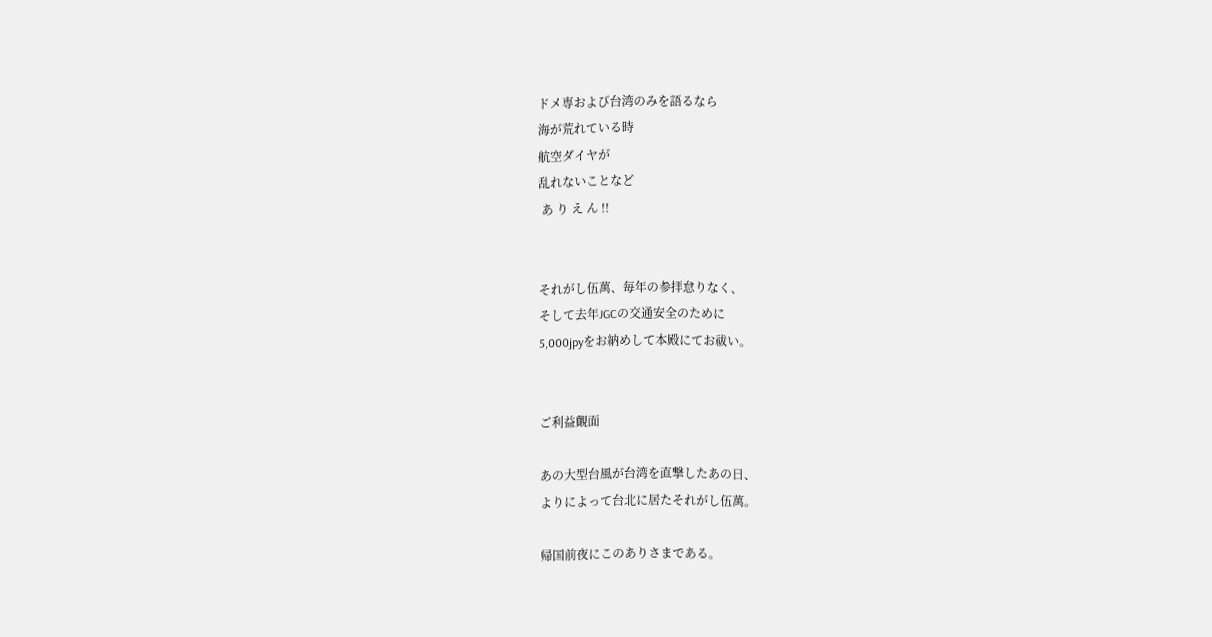ドメ専および台湾のみを語るなら
海が荒れている時
航空ダイヤが
乱れないことなど
 あ り え ん !!


それがし伍萬、毎年の参拝怠りなく、
そして去年JGCの交通安全のために
5,000jpyをお納めして本殿にてお祓い。


ご利益覿面

あの大型台風が台湾を直撃したあの日、
よりによって台北に居たそれがし伍萬。

帰国前夜にこのありさまである。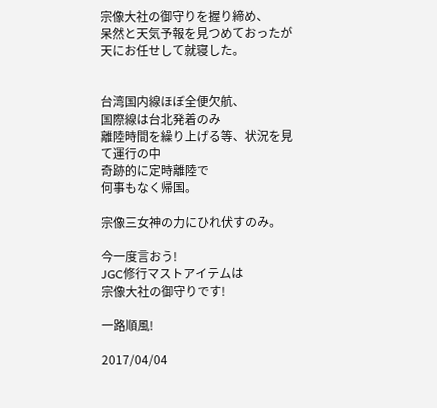宗像大社の御守りを握り締め、
呆然と天気予報を見つめておったが
天にお任せして就寝した。


台湾国内線ほぼ全便欠航、
国際線は台北発着のみ
離陸時間を繰り上げる等、状況を見て運行の中
奇跡的に定時離陸で
何事もなく帰国。

宗像三女神の力にひれ伏すのみ。

今一度言おう!
JGC修行マストアイテムは
宗像大社の御守りです!

一路順風!

2017/04/04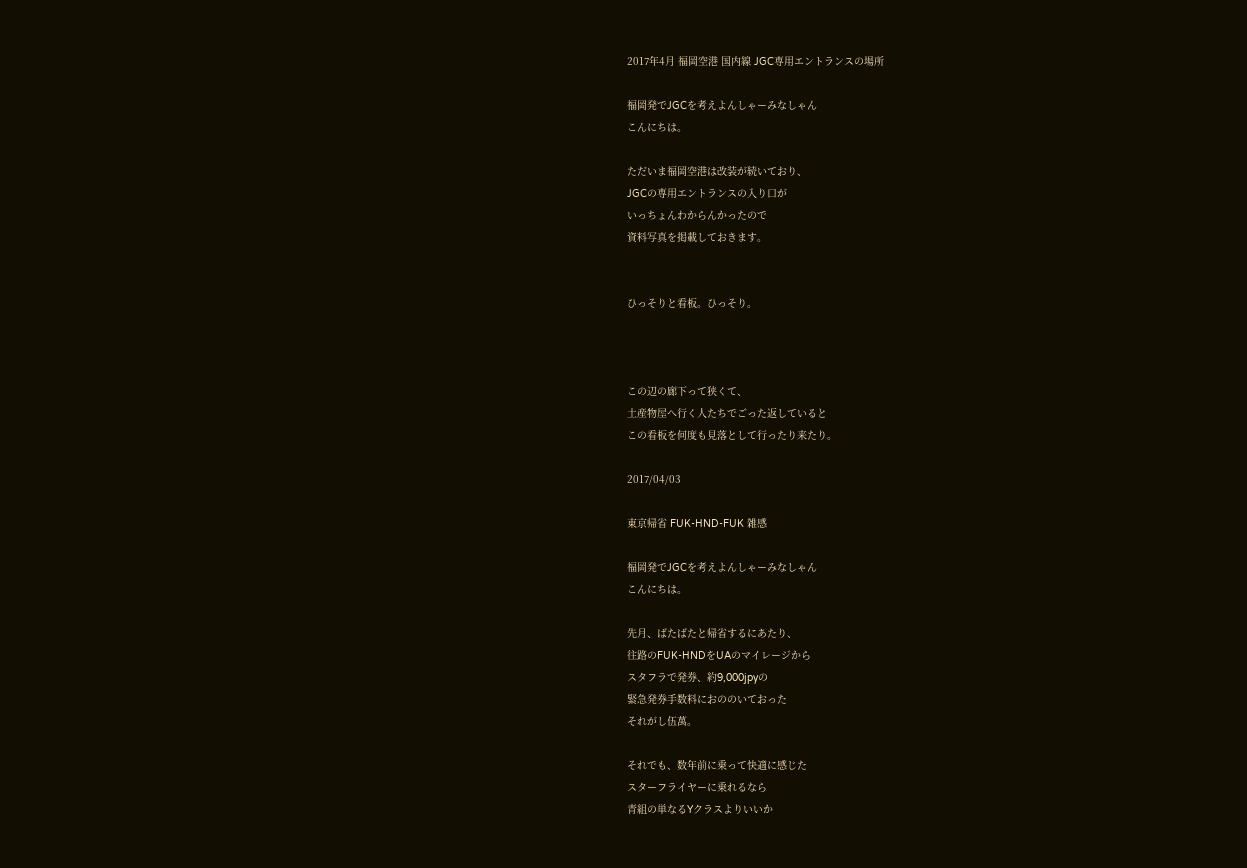2017年4月 福岡空港 国内線 JGC専用エントランスの場所

福岡発でJGCを考えよんしゃーみなしゃん
こんにちは。

ただいま福岡空港は改装が続いており、
JGCの専用エントランスの入り口が
いっちょんわからんかったので
資料写真を掲載しておきます。


ひっそりと看板。ひっそり。



この辺の廊下って狭くて、
土産物屋へ行く人たちでごった返していると
この看板を何度も見落として行ったり来たり。

2017/04/03

東京帰省 FUK-HND-FUK 雑感

福岡発でJGCを考えよんしゃーみなしゃん
こんにちは。

先月、ばたばたと帰省するにあたり、
往路のFUK-HNDをUAのマイレージから
スタフラで発券、約9,000jpyの
緊急発券手数料におののいておった
それがし伍萬。

それでも、数年前に乗って快適に感じた
スターフライヤーに乗れるなら
青組の単なるYクラスよりいいか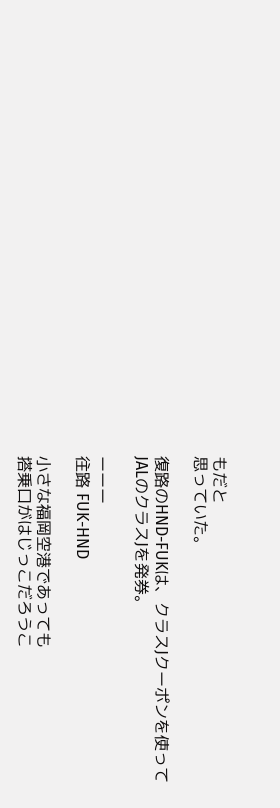もだと
思っていた。

復路のHND-FUKは、クラスJクーポンを使って
JALのクラスJを発券。

ーーー
往路 FUK-HND

小さな福岡空港であっても
搭乗口がはじっこだろうこ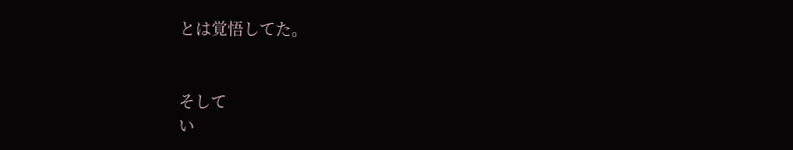とは覚悟してた。


そして
い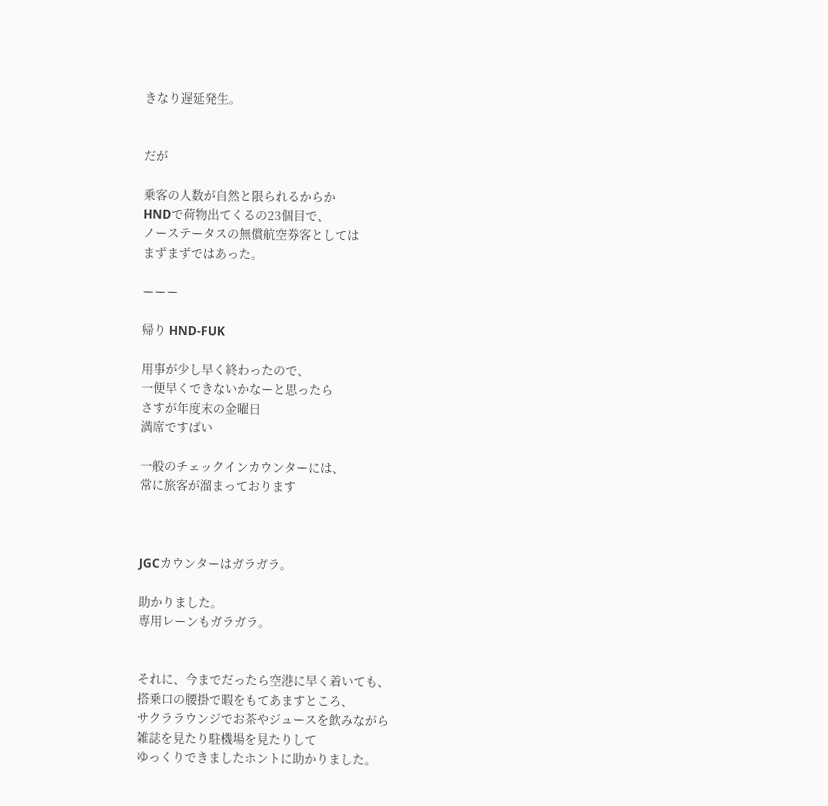きなり遅延発生。


だが

乗客の人数が自然と限られるからか
HNDで荷物出てくるの23個目で、
ノーステータスの無償航空券客としては
まずまずではあった。

ーーー

帰り HND-FUK

用事が少し早く終わったので、
一便早くできないかなーと思ったら
さすが年度末の金曜日
満席ですばい

一般のチェックインカウンターには、
常に旅客が溜まっております



JGCカウンターはガラガラ。

助かりました。
専用レーンもガラガラ。


それに、今までだったら空港に早く着いても、
搭乗口の腰掛で暇をもてあますところ、
サクララウンジでお茶やジュースを飲みながら
雑誌を見たり駐機場を見たりして
ゆっくりできましたホントに助かりました。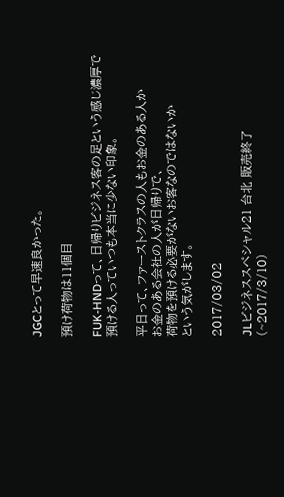JGCとって早速良かった。

預け荷物は11個目

FUK-HNDって、日帰りビジネス客の足という感じ濃厚で
預ける人っていつも本当に少ない印象。

平日って、ファーストクラスの人もお金のある人か
お金のある会社の人が日帰りで、
荷物を預ける必要がないお客なのではないか
という気がします。

2017/03/02

JLビジネススペシャル21 台北 販売終了(~2017/3/10)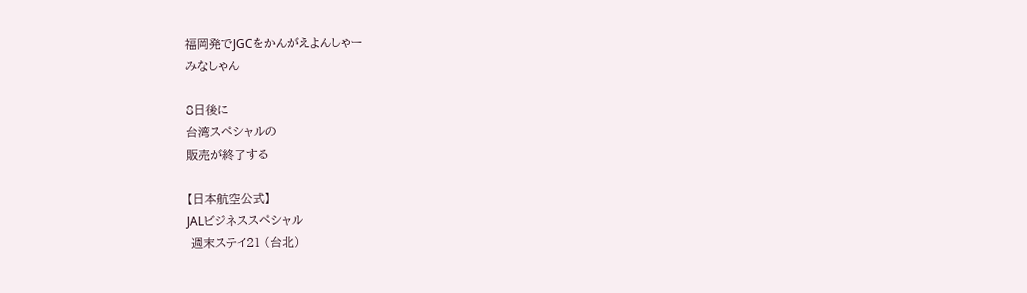福岡発でJGCをかんがえよんしゃー
みなしゃん

8日後に
台湾スペシャルの
販売が終了する

【日本航空公式】
JALビジネススペシャル
 週末ステイ21 (台北)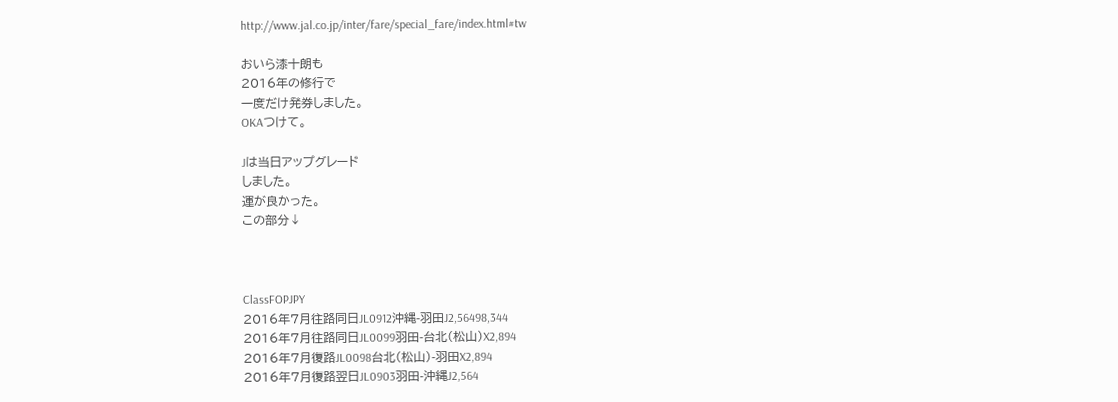http://www.jal.co.jp/inter/fare/special_fare/index.html#tw

おいら漆十朗も
2016年の修行で
一度だけ発券しました。
OKAつけて。

Jは当日アップグレード
しました。
運が良かった。
この部分↓



ClassFOPJPY
2016年7月往路同日JL0912沖縄-羽田J2,56498,344
2016年7月往路同日JL0099羽田-台北(松山)X2,894
2016年7月復路JL0098台北(松山)-羽田X2,894
2016年7月復路翌日JL0903羽田-沖縄J2,564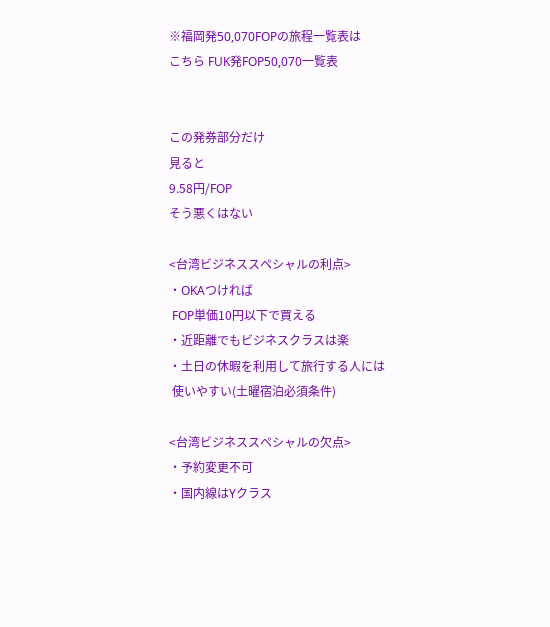※福岡発50,070FOPの旅程一覧表は
こちら FUK発FOP50,070一覧表


この発券部分だけ
見ると
9.58円/FOP
そう悪くはない

<台湾ビジネススペシャルの利点>
・OKAつければ
 FOP単価10円以下で買える
・近距離でもビジネスクラスは楽
・土日の休暇を利用して旅行する人には
 使いやすい(土曜宿泊必須条件)

<台湾ビジネススペシャルの欠点>
・予約変更不可
・国内線はYクラス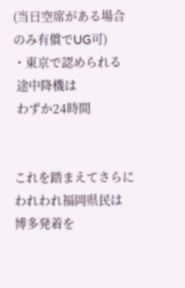(当日空席がある場合のみ有償でUG可)
・東京で認められる
 途中降機は
 わずか24時間


これを踏まえてさらに
われわれ福岡県民は
博多発着を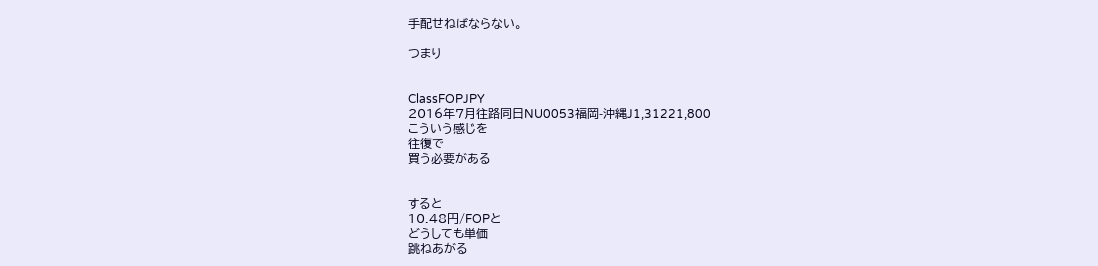手配せねばならない。

つまり


ClassFOPJPY
2016年7月往路同日NU0053福岡-沖縄J1,31221,800
こういう感じを
往復で
買う必要がある


すると
10.48円/FOPと
どうしても単価
跳ねあがる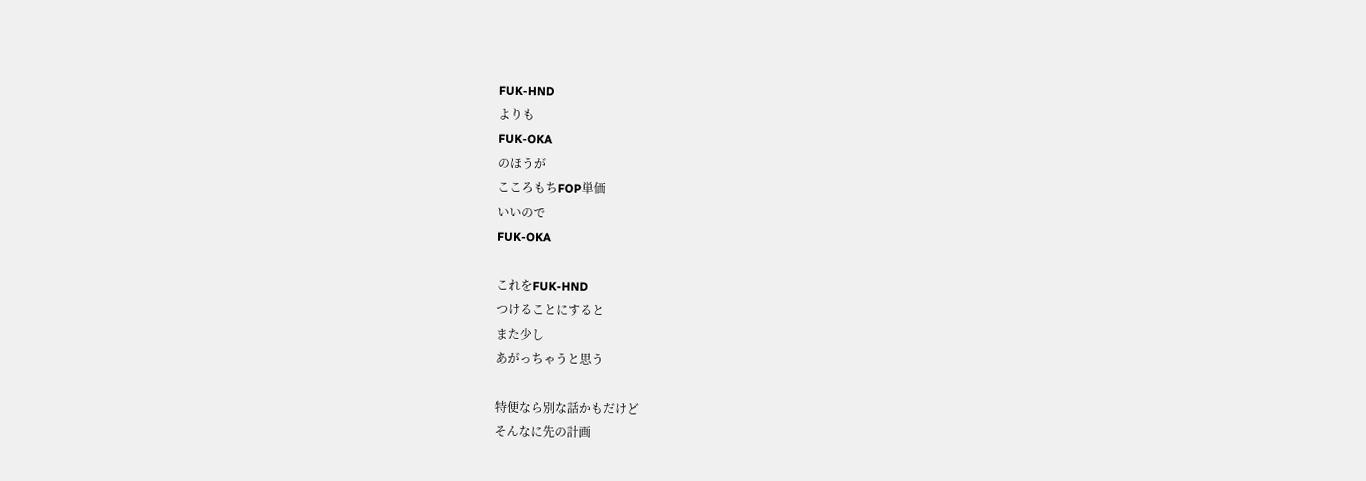FUK-HND
よりも
FUK-OKA
のほうが
こころもちFOP単価
いいので
FUK-OKA

これをFUK-HND
つけることにすると
また少し
あがっちゃうと思う

特便なら別な話かもだけど
そんなに先の計画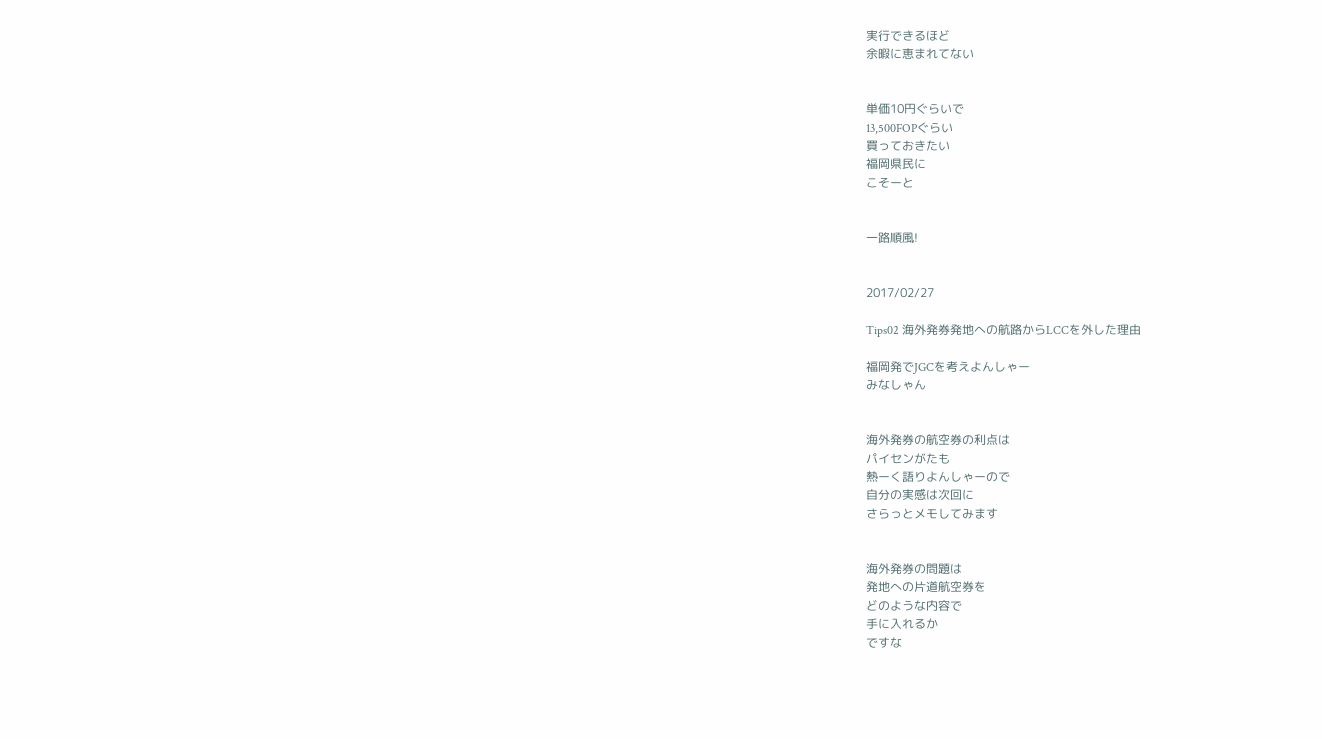実行できるほど
余暇に恵まれてない


単価10円ぐらいで
13,500FOPぐらい
買っておきたい
福岡県民に
こそーと


一路順風!


2017/02/27

Tips02 海外発券発地への航路からLCCを外した理由

福岡発でJGCを考えよんしゃー
みなしゃん


海外発券の航空券の利点は
パイセンがたも
熱ーく語りよんしゃーので
自分の実感は次回に
さらっとメモしてみます


海外発券の問題は
発地への片道航空券を
どのような内容で
手に入れるか
ですな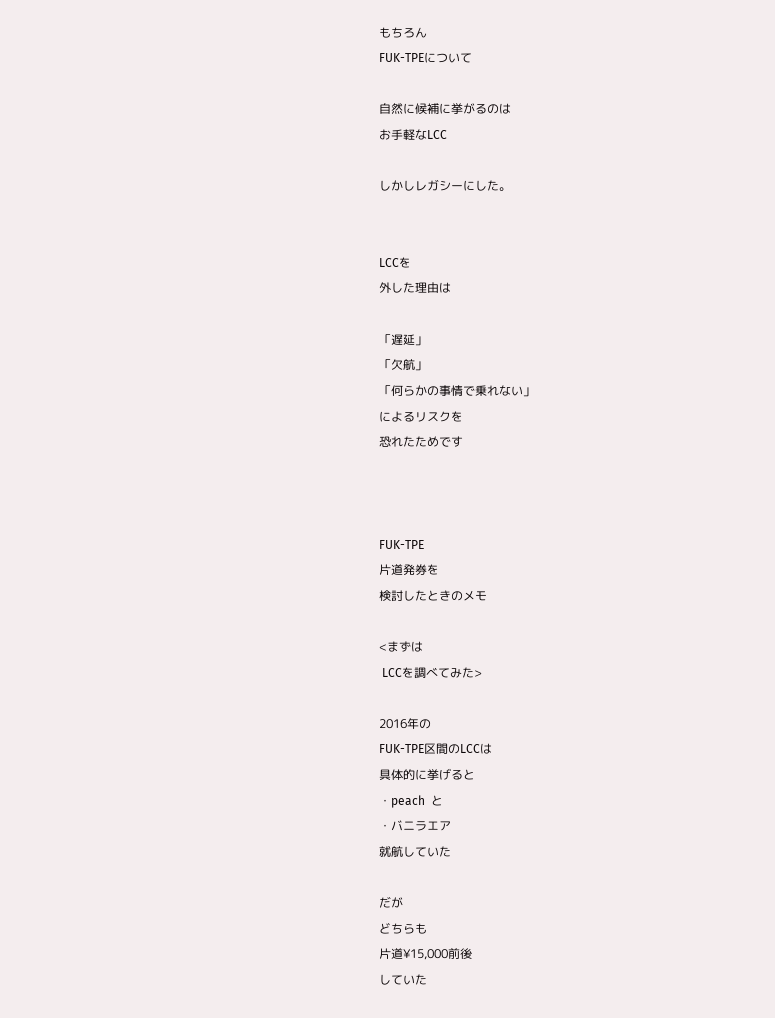もちろん
FUK-TPEについて

自然に候補に挙がるのは
お手軽なLCC

しかしレガシーにした。


LCCを
外した理由は

「遅延」
「欠航」
「何らかの事情で乗れない」
によるリスクを
恐れたためです



FUK-TPE
片道発券を
検討したときのメモ

<まずは
 LCCを調べてみた>

2016年の
FUK-TPE区間のLCCは
具体的に挙げると
・peach  と
・バニラエア
就航していた

だが
どちらも
片道¥15,000前後
していた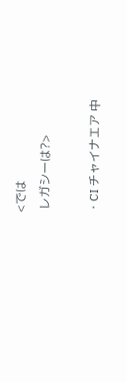<では
 レガシーは?>

・CI チャイナエア 中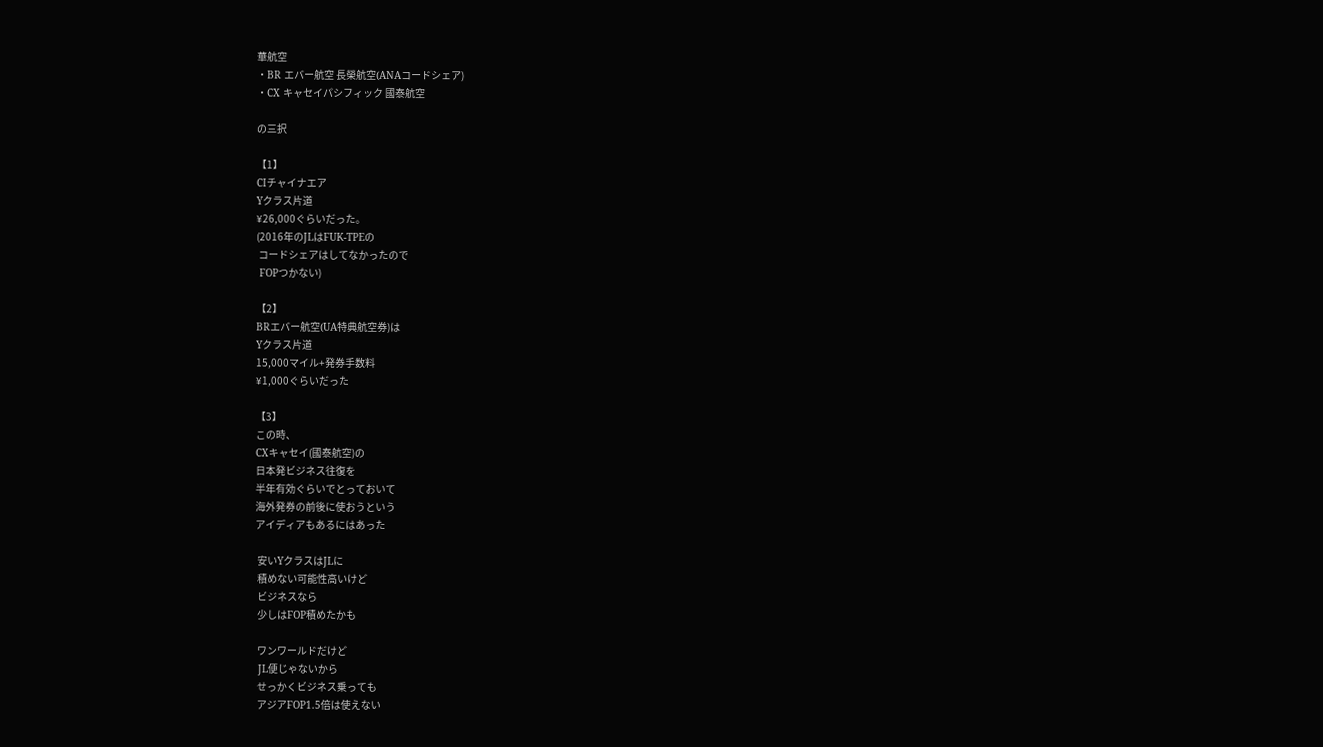華航空
・BR エバー航空 長榮航空(ANAコードシェア)
・CX キャセイパシフィック 國泰航空

の三択

【1】
CIチャイナエア
Yクラス片道
¥26,000ぐらいだった。
(2016年のJLはFUK-TPEの
 コードシェアはしてなかったので
 FOPつかない)

【2】
BRエバー航空(UA特典航空券)は
Yクラス片道
15,000マイル+発券手数料
¥1,000ぐらいだった

【3】
この時、
CXキャセイ(國泰航空)の
日本発ビジネス往復を
半年有効ぐらいでとっておいて
海外発券の前後に使おうという
アイディアもあるにはあった

 安いYクラスはJLに
 積めない可能性高いけど
 ビジネスなら
 少しはFOP積めたかも

 ワンワールドだけど
 JL便じゃないから
 せっかくビジネス乗っても
 アジアFOP1.5倍は使えない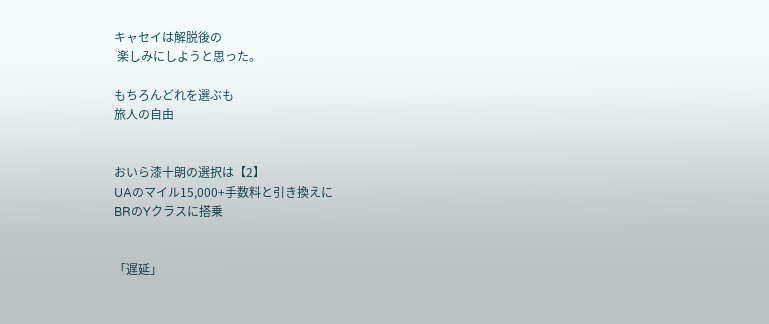キャセイは解脱後の
 楽しみにしようと思った。

もちろんどれを選ぶも
旅人の自由


おいら漆十朗の選択は【2】
UAのマイル15,000+手数料と引き換えに
BRのYクラスに搭乗


「遅延」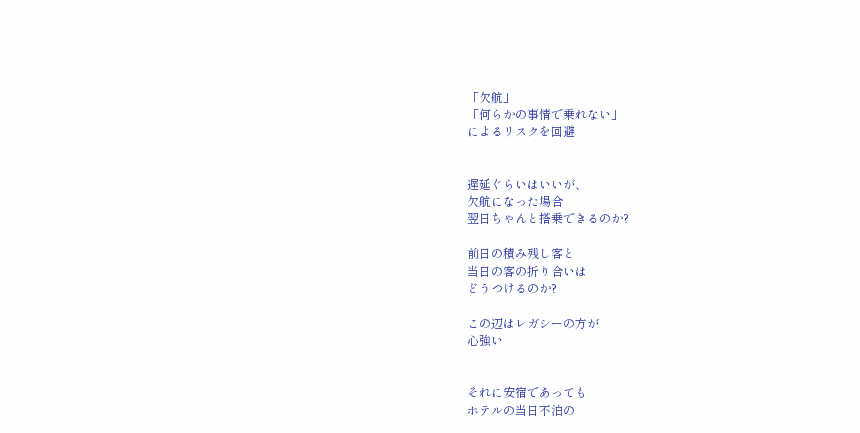「欠航」
「何らかの事情で乗れない」
によるリスクを回避


遅延ぐらいはいいが、
欠航になった場合
翌日ちゃんと搭乗できるのか?

前日の積み残し客と
当日の客の折り合いは
どうつけるのか?

この辺はレガシーの方が
心強い


それに安宿であっても
ホテルの当日不泊の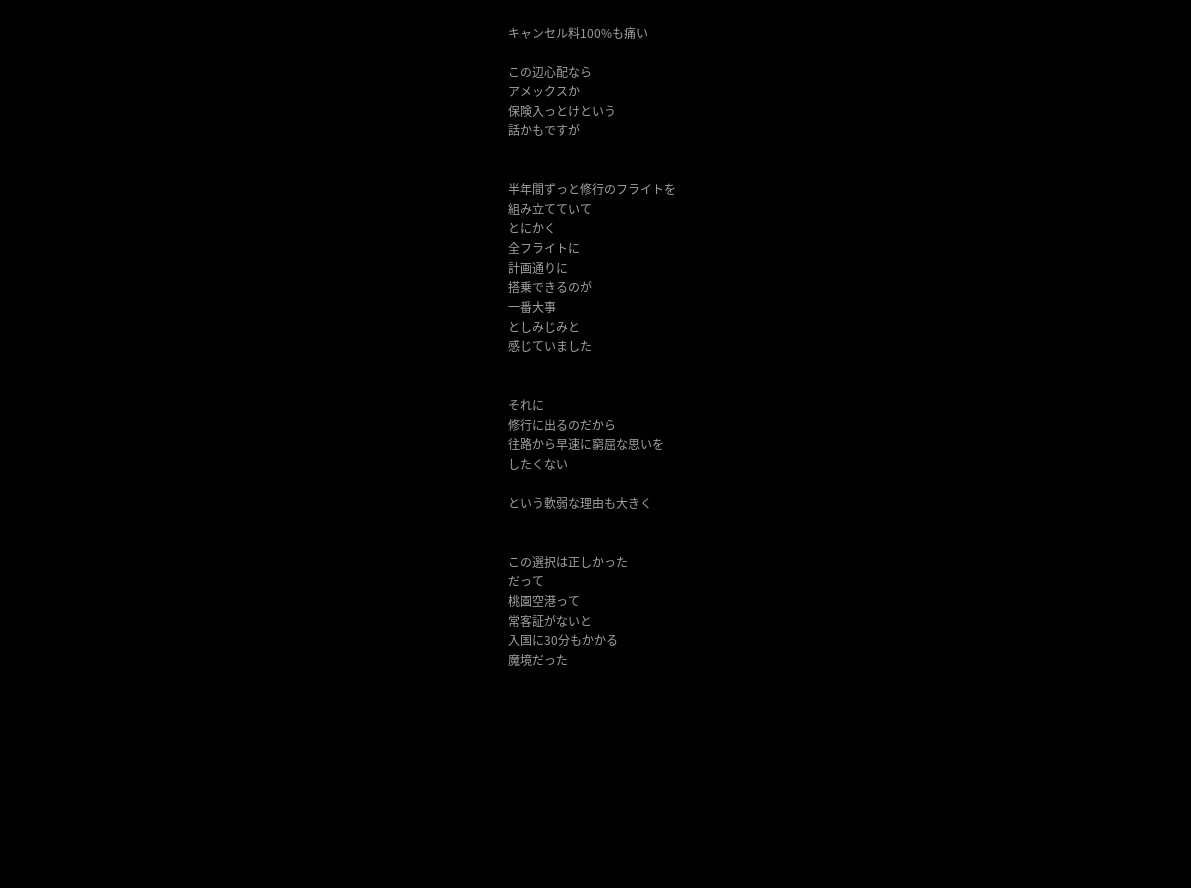キャンセル料100%も痛い

この辺心配なら
アメックスか
保険入っとけという
話かもですが


半年間ずっと修行のフライトを
組み立てていて
とにかく
全フライトに
計画通りに
搭乗できるのが
一番大事
としみじみと
感じていました


それに
修行に出るのだから
往路から早速に窮屈な思いを
したくない

という軟弱な理由も大きく


この選択は正しかった
だって
桃園空港って
常客証がないと
入国に30分もかかる
魔境だった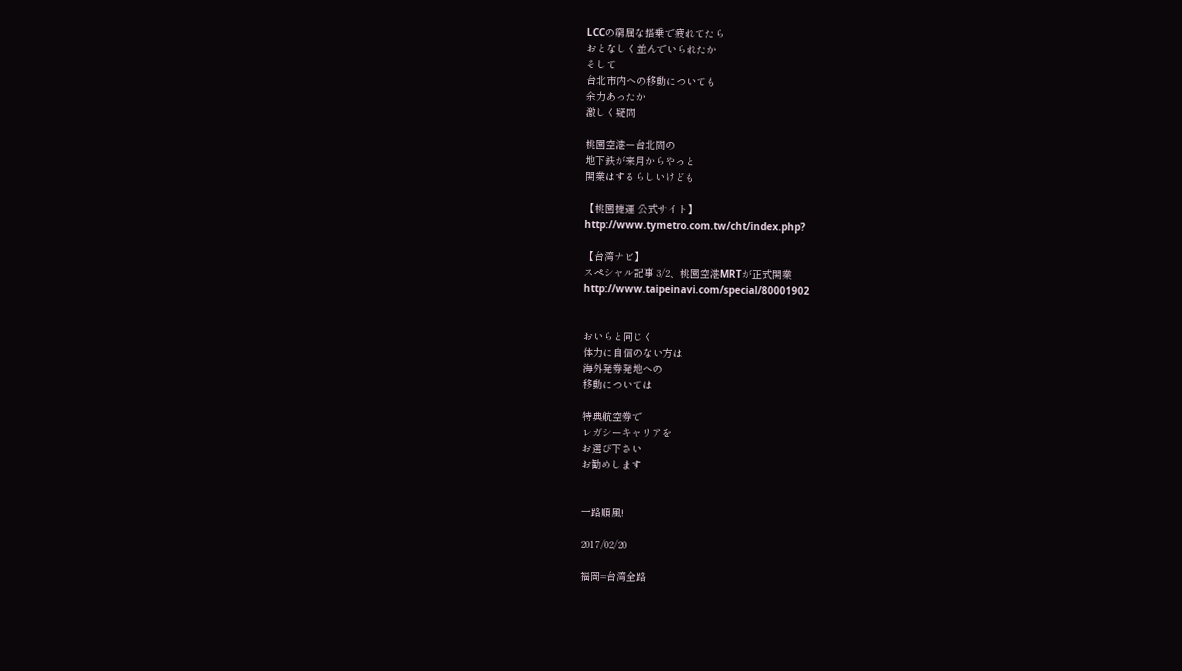LCCの窮屈な搭乗で疲れてたら
おとなしく並んでいられたか
そして
台北市内への移動についても
余力あったか
激しく疑問

桃園空港ー台北間の
地下鉄が来月からやっと
開業はするらしいけども

【桃園捷運 公式サイト】
http://www.tymetro.com.tw/cht/index.php?

【台湾ナビ】
スペシャル記事 3/2、桃園空港MRTが正式開業
http://www.taipeinavi.com/special/80001902


おいらと同じく
体力に自信のない方は
海外発券発地への
移動については

特典航空券で
レガシーキャリアを
お選び下さい
お勧めします


一路順風!

2017/02/20

福岡=台湾全路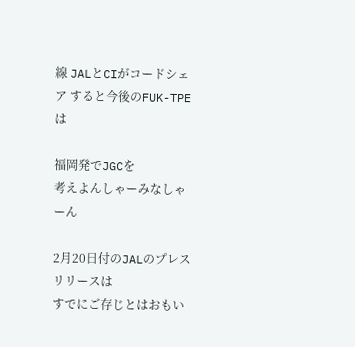線 JALとCIがコードシェア すると今後のFUK-TPEは

福岡発でJGCを
考えよんしゃーみなしゃーん

2月20日付のJALのプレスリリースは
すでにご存じとはおもい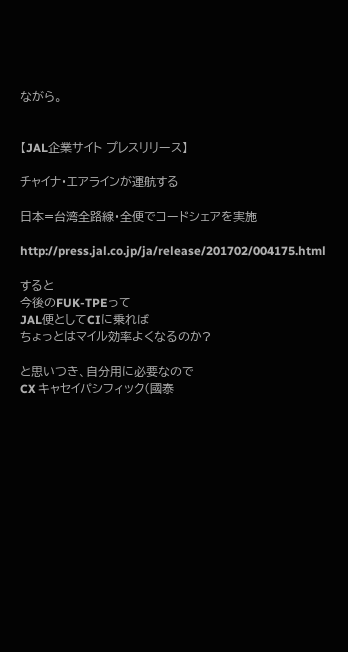ながら。


【JAL企業サイト プレスリリース】

チャイナ・エアラインが運航する

日本=台湾全路線・全便でコードシェアを実施

http://press.jal.co.jp/ja/release/201702/004175.html

すると
今後のFUK-TPEって
JAL便としてCIに乗れば
ちょっとはマイル効率よくなるのか?

と思いつき、自分用に必要なので
CX キャセイパシフィック(國泰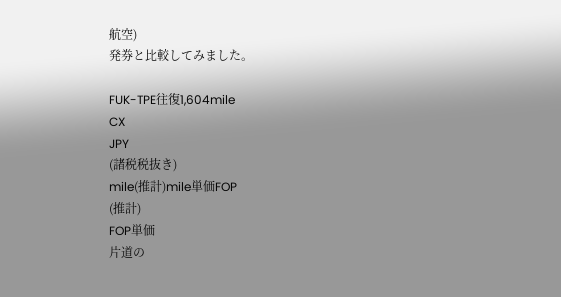航空)
発券と比較してみました。

FUK-TPE往復1,604mile
CX
JPY
(諸税税抜き)
mile(推計)mile単価FOP
(推計)
FOP単価
片道の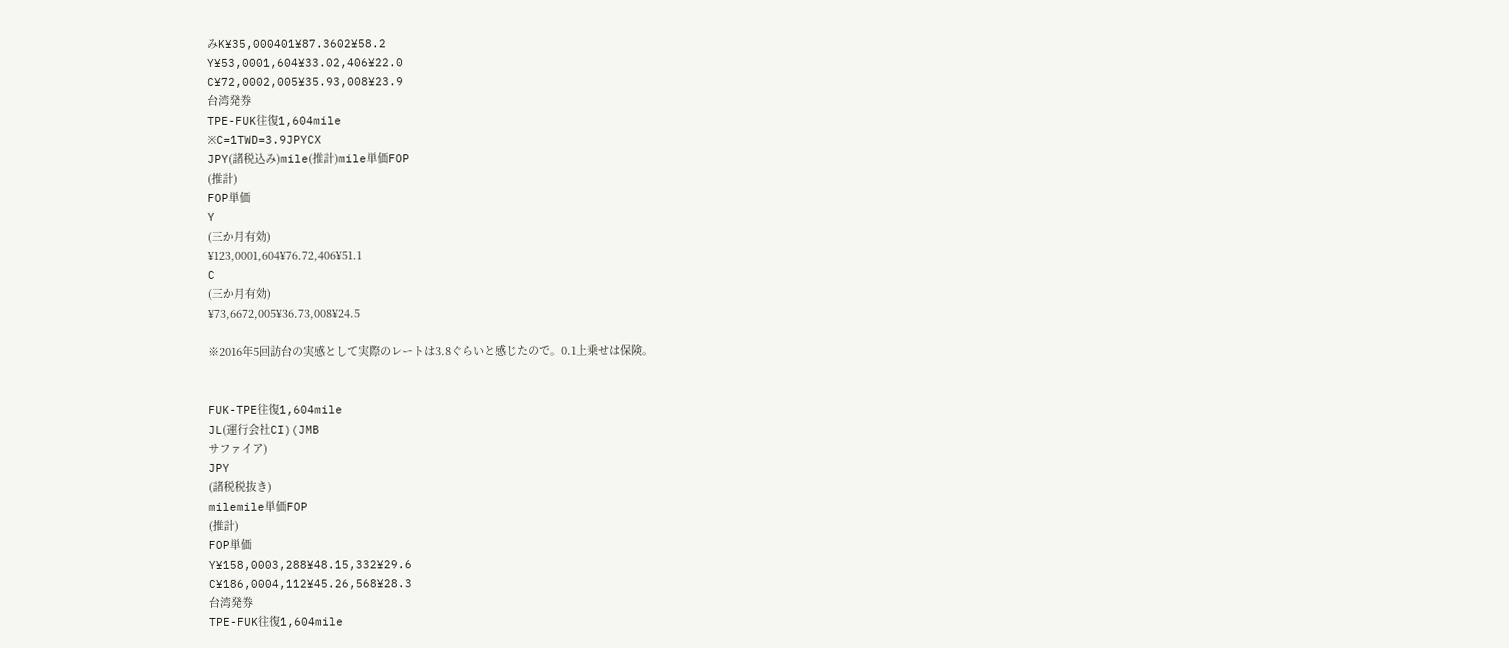みK¥35,000401¥87.3602¥58.2
Y¥53,0001,604¥33.02,406¥22.0
C¥72,0002,005¥35.93,008¥23.9
台湾発券
TPE-FUK往復1,604mile
※C=1TWD=3.9JPYCX
JPY(諸税込み)mile(推計)mile単価FOP
(推計)
FOP単価
Y
(三か月有効)
¥123,0001,604¥76.72,406¥51.1
C
(三か月有効)
¥73,6672,005¥36.73,008¥24.5

※2016年5回訪台の実感として実際のレートは3.8ぐらいと感じたので。0.1上乗せは保険。


FUK-TPE往復1,604mile
JL(運行会社CI)(JMB
サファイア)
JPY
(諸税税抜き)
milemile単価FOP
(推計)
FOP単価
Y¥158,0003,288¥48.15,332¥29.6
C¥186,0004,112¥45.26,568¥28.3
台湾発券
TPE-FUK往復1,604mile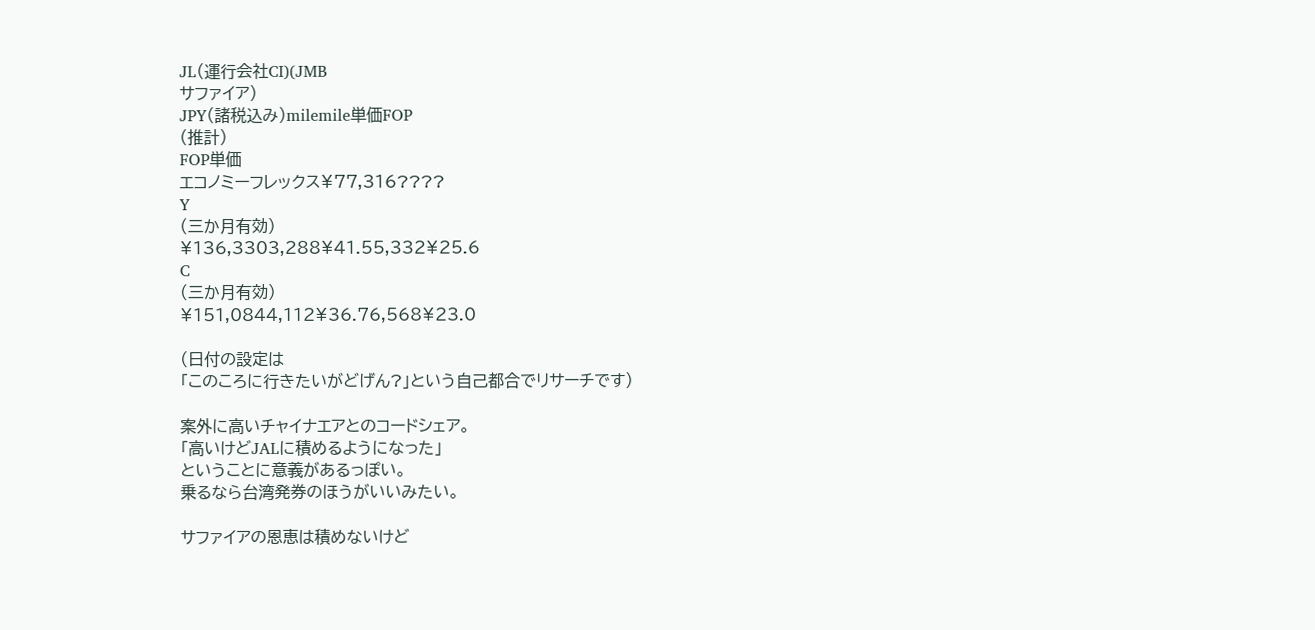JL(運行会社CI)(JMB
サファイア)
JPY(諸税込み)milemile単価FOP
(推計)
FOP単価
エコノミーフレックス¥77,316????
Y
(三か月有効)
¥136,3303,288¥41.55,332¥25.6
C
(三か月有効)
¥151,0844,112¥36.76,568¥23.0

(日付の設定は
「このころに行きたいがどげん?」という自己都合でリサーチです)

案外に高いチャイナエアとのコードシェア。
「高いけどJALに積めるようになった」
ということに意義があるっぽい。
乗るなら台湾発券のほうがいいみたい。

サファイアの恩恵は積めないけど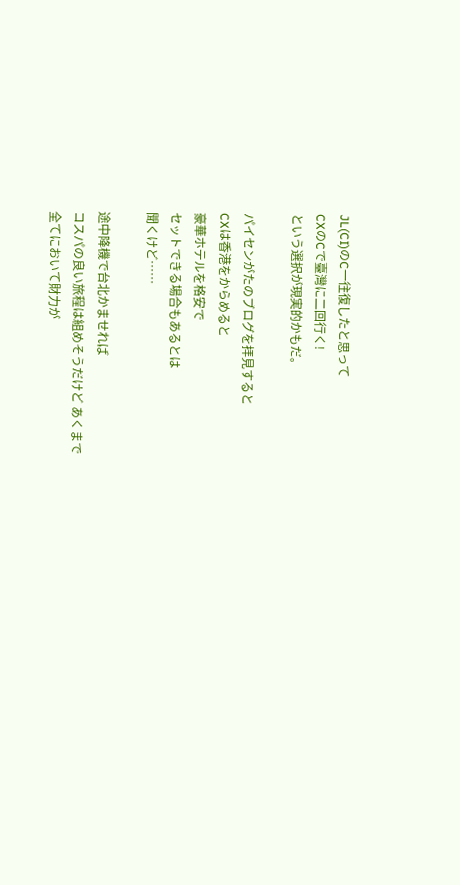JL(CI)のC一往復したと思って
CXのCで臺灣に二回行く!
という選択が現実的かもだ。

パイセンがたのブログを拝見すると
CXは香港をからめると
豪華ホテルを格安で
セットできる場合もあるとは
聞くけど……

途中降機で台北かませれば
コスパの良い旅程は組めそうだけど あくまで
全てにおいて財力が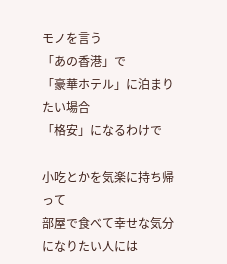モノを言う
「あの香港」で
「豪華ホテル」に泊まりたい場合
「格安」になるわけで

小吃とかを気楽に持ち帰って
部屋で食べて幸せな気分になりたい人には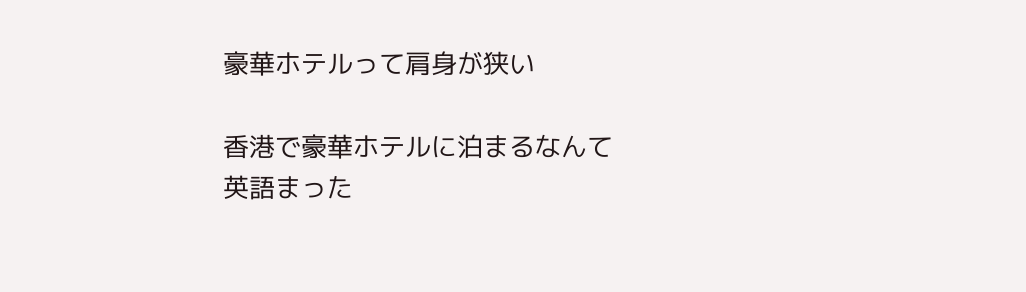豪華ホテルって肩身が狭い

香港で豪華ホテルに泊まるなんて
英語まった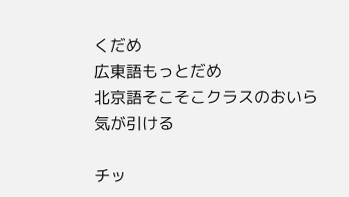くだめ
広東語もっとだめ
北京語そこそこクラスのおいら
気が引ける

チッ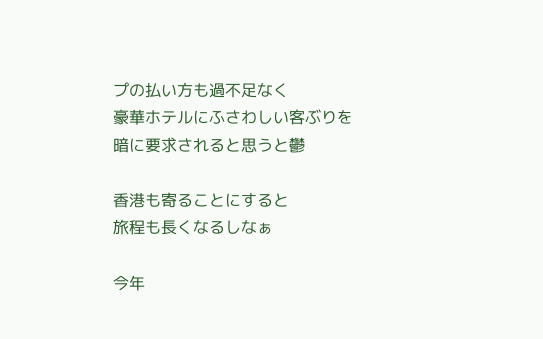プの払い方も過不足なく
豪華ホテルにふさわしい客ぶりを
暗に要求されると思うと鬱

香港も寄ることにすると
旅程も長くなるしなぁ

今年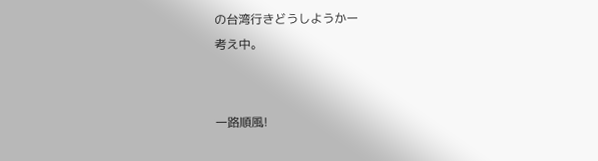の台湾行きどうしようかー
考え中。


一路順風!